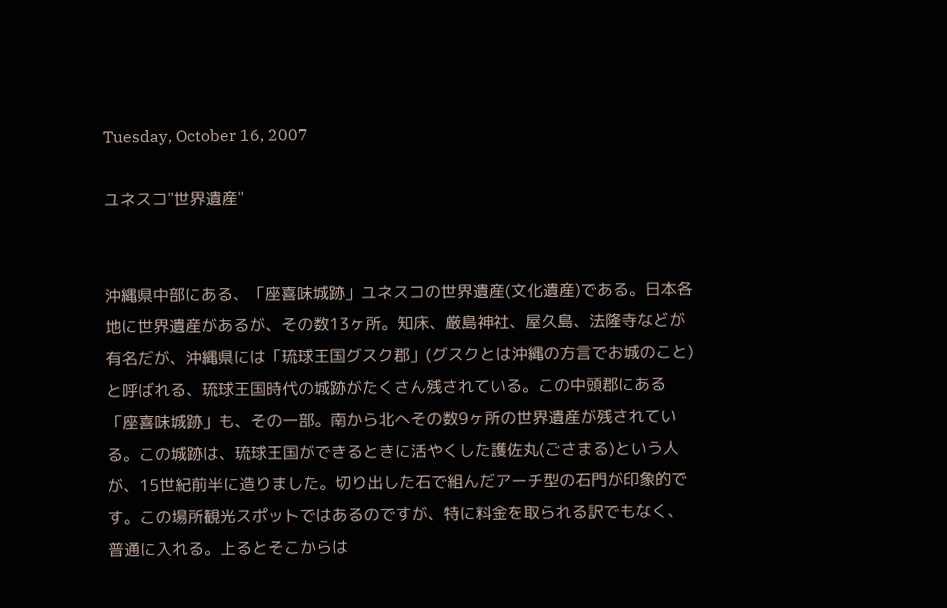Tuesday, October 16, 2007

ユネスコ"世界遺産"


沖縄県中部にある、「座喜味城跡」ユネスコの世界遺産(文化遺産)である。日本各地に世界遺産があるが、その数13ヶ所。知床、厳島神社、屋久島、法隆寺などが有名だが、沖縄県には「琉球王国グスク郡」(グスクとは沖縄の方言でお城のこと)と呼ばれる、琉球王国時代の城跡がたくさん残されている。この中頭郡にある「座喜味城跡」も、その一部。南から北へその数9ヶ所の世界遺産が残されている。この城跡は、琉球王国ができるときに活やくした護佐丸(ごさまる)という人が、15世紀前半に造りました。切り出した石で組んだアーチ型の石門が印象的です。この場所観光スポットではあるのですが、特に料金を取られる訳でもなく、普通に入れる。上るとそこからは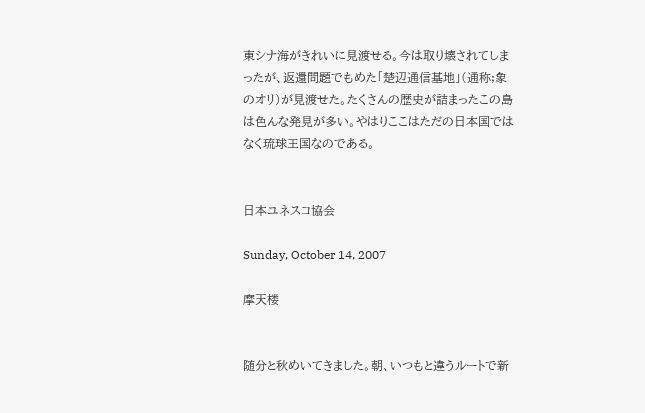東シナ海がきれいに見渡せる。今は取り壊されてしまったが、返還問題でもめた「楚辺通信基地」(通称;象のオリ)が見渡せた。たくさんの歴史が詰まったこの島は色んな発見が多い。やはりここはただの日本国ではなく琉球王国なのである。


日本ユネスコ協会

Sunday, October 14, 2007

摩天楼


随分と秋めいてきました。朝、いつもと違うルートで新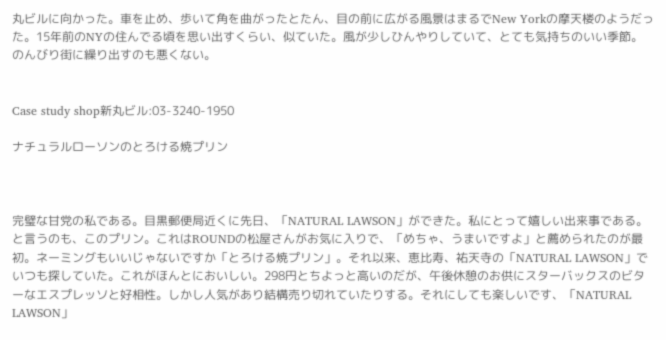丸ビルに向かった。車を止め、歩いて角を曲がったとたん、目の前に広がる風景はまるでNew Yorkの摩天楼のようだった。15年前のNYの住んでる頃を思い出すくらい、似ていた。風が少しひんやりしていて、とても気持ちのいい季節。のんびり街に繰り出すのも悪くない。


Case study shop新丸ビル:03-3240-1950

ナチュラルローソンのとろける焼プリン



完璧な甘党の私である。目黒郵便局近くに先日、「NATURAL LAWSON」ができた。私にとって嬉しい出来事である。と言うのも、このプリン。これはROUNDの松屋さんがお気に入りで、「めちゃ、うまいですよ」と薦められたのが最初。ネーミングもいいじゃないですか「とろける焼プリン」。それ以来、恵比寿、祐天寺の「NATURAL LAWSON」でいつも探していた。これがほんとにおいしい。298円とちよっと高いのだが、午後休憩のお供にスターバックスのビターなエスプレッソと好相性。しかし人気があり結構売り切れていたりする。それにしても楽しいです、「NATURAL LAWSON」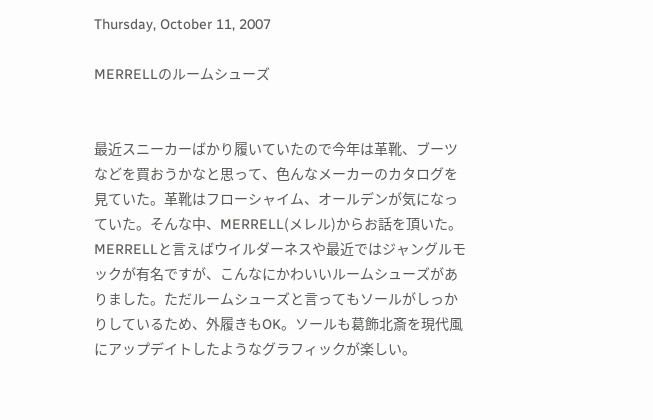Thursday, October 11, 2007

MERRELLのルームシューズ


最近スニーカーばかり履いていたので今年は革靴、ブーツなどを買おうかなと思って、色んなメーカーのカタログを見ていた。革靴はフローシャイム、オールデンが気になっていた。そんな中、MERRELL(メレル)からお話を頂いた。MERRELLと言えばウイルダーネスや最近ではジャングルモックが有名ですが、こんなにかわいいルームシューズがありました。ただルームシューズと言ってもソールがしっかりしているため、外履きもOK。ソールも葛飾北斎を現代風にアップデイトしたようなグラフィックが楽しい。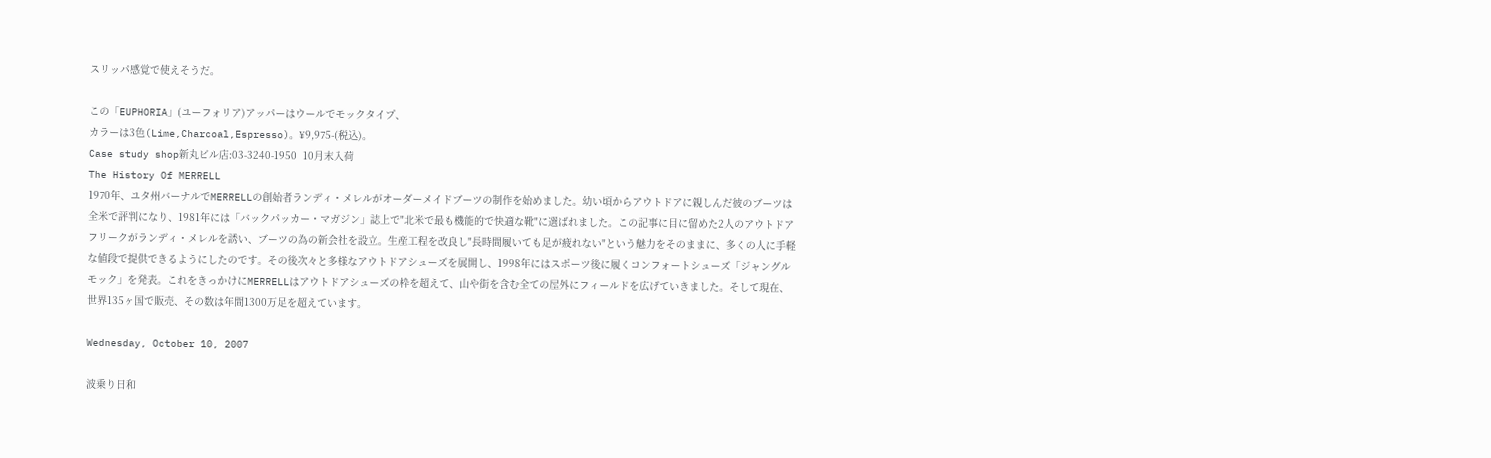スリッパ感覚で使えそうだ。

この「EUPHORIA」(ユーフォリア)アッパーはウールでモックタイプ、
カラーは3色(Lime,Charcoal,Espresso)。¥9,975-(税込)。
Case study shop新丸ビル店:03-3240-1950  10月末入荷
The History Of MERRELL
1970年、ユタ州バーナルでMERRELLの創始者ランディ・メレルがオーダーメイドブーツの制作を始めました。幼い頃からアウトドアに親しんだ彼のブーツは全米で評判になり、1981年には「バックパッカー・マガジン」誌上で"北米で最も機能的で快適な靴"に選ばれました。この記事に目に留めた2人のアウトドアフリークがランディ・メレルを誘い、ブーツの為の新会社を設立。生産工程を改良し"長時間履いても足が疲れない"という魅力をそのままに、多くの人に手軽な値段で提供できるようにしたのです。その後次々と多様なアウトドアシューズを展開し、1998年にはスポーツ後に履くコンフォートシューズ「ジャングルモック」を発表。これをきっかけにMERRELLはアウトドアシューズの枠を超えて、山や街を含む全ての屋外にフィールドを広げていきました。そして現在、世界135ヶ国で販売、その数は年間1300万足を超えています。

Wednesday, October 10, 2007

波乗り日和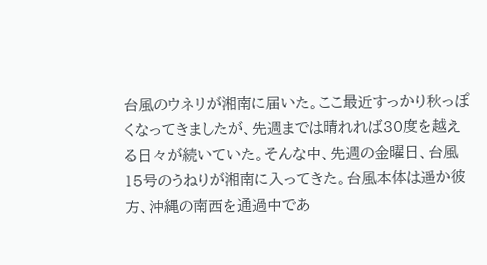台風のウネリが湘南に届いた。ここ最近すっかり秋っぽくなってきましたが、先週までは晴れれば30度を越える日々が続いていた。そんな中、先週の金曜日、台風15号のうねりが湘南に入ってきた。台風本体は遥か彼方、沖縄の南西を通過中であ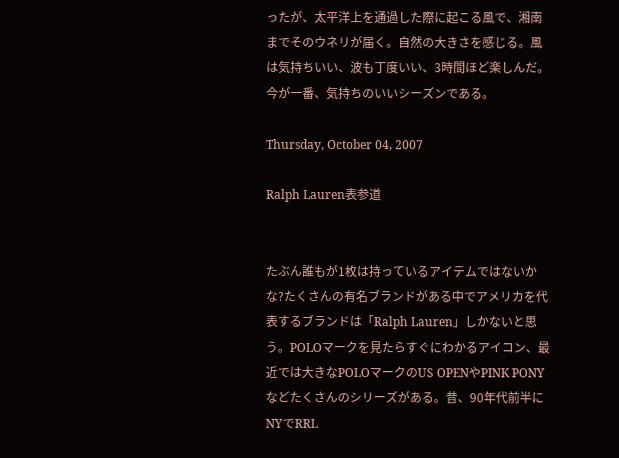ったが、太平洋上を通過した際に起こる風で、湘南までそのウネリが届く。自然の大きさを感じる。風は気持ちいい、波も丁度いい、3時間ほど楽しんだ。今が一番、気持ちのいいシーズンである。

Thursday, October 04, 2007

Ralph Lauren表参道


たぶん誰もが1枚は持っているアイテムではないかな?たくさんの有名ブランドがある中でアメリカを代表するブランドは「Ralph Lauren」しかないと思う。POLOマークを見たらすぐにわかるアイコン、最近では大きなPOLOマークのUS OPENやPINK PONYなどたくさんのシリーズがある。昔、90年代前半にNYでRRL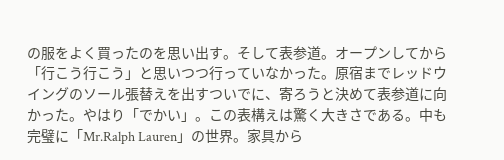の服をよく買ったのを思い出す。そして表参道。オープンしてから「行こう行こう」と思いつつ行っていなかった。原宿までレッドウイングのソール張替えを出すついでに、寄ろうと決めて表参道に向かった。やはり「でかい」。この表構えは驚く大きさである。中も完璧に「Mr.Ralph Lauren」の世界。家具から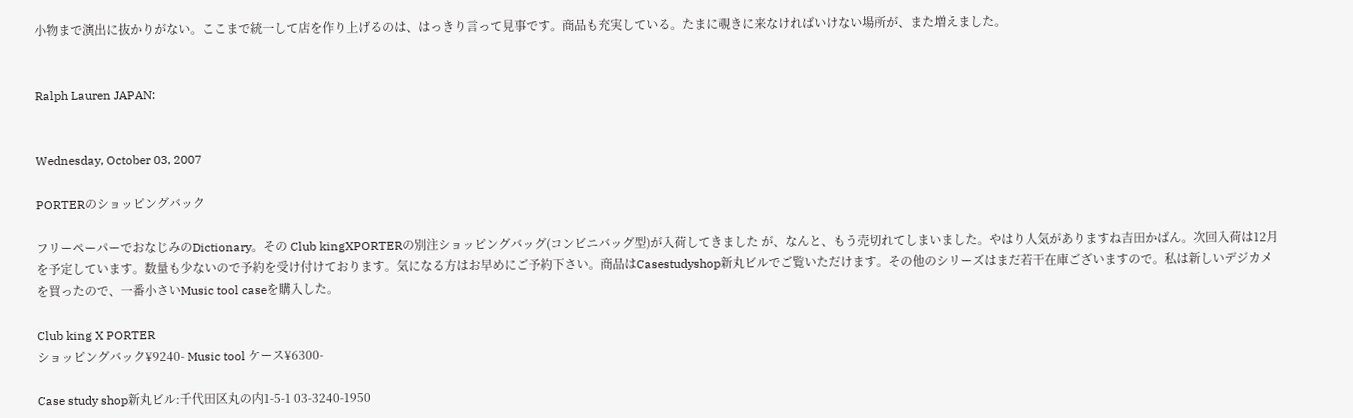小物まで演出に抜かりがない。ここまで統一して店を作り上げるのは、はっきり言って見事です。商品も充実している。たまに覗きに来なければいけない場所が、また増えました。


Ralph Lauren JAPAN:


Wednesday, October 03, 2007

PORTERのショッピングバック

フリーペーパーでおなじみのDictionary。その Club kingXPORTERの別注ショッピングバッグ(コンビニバッグ型)が入荷してきました が、なんと、もう売切れてしまいました。やはり人気がありますね吉田かばん。次回入荷は12月を予定しています。数量も少ないので予約を受け付けております。気になる方はお早めにご予約下さい。商品はCasestudyshop新丸ビルでご覧いただけます。その他のシリーズはまだ若干在庫ございますので。私は新しいデジカメを買ったので、一番小さいMusic tool caseを購入した。

Club king X PORTER
ショッピングバック¥9240- Music tool ケース¥6300-

Case study shop新丸ビル:千代田区丸の内1-5-1 03-3240-1950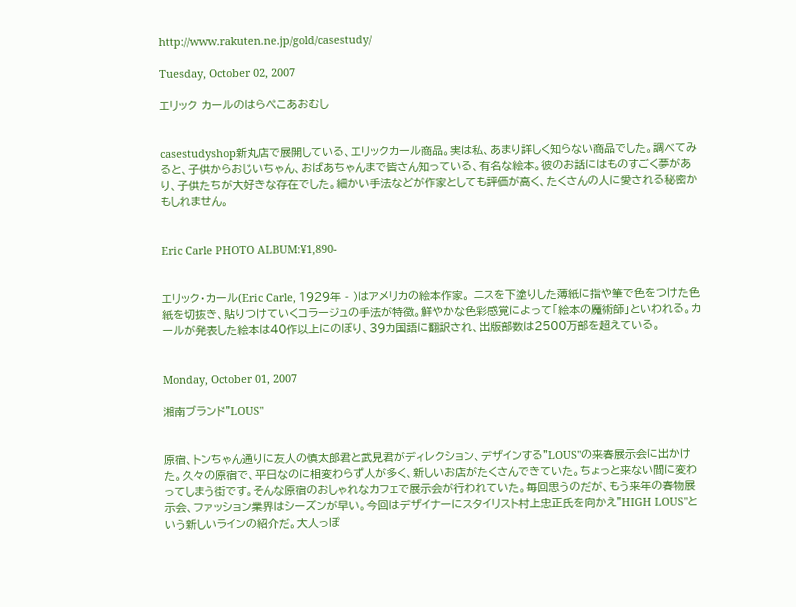http://www.rakuten.ne.jp/gold/casestudy/

Tuesday, October 02, 2007

エリック カールのはらぺこあおむし


casestudyshop新丸店で展開している、エリックカール商品。実は私、あまり詳しく知らない商品でした。調べてみると、子供からおじいちゃん、おばあちゃんまで皆さん知っている、有名な絵本。彼のお話にはものすごく夢があり、子供たちが大好きな存在でした。細かい手法などが作家としても評価が高く、たくさんの人に愛される秘密かもしれません。


Eric Carle PHOTO ALBUM:¥1,890-


エリック・カール(Eric Carle, 1929年 - )はアメリカの絵本作家。 ニスを下塗りした薄紙に指や筆で色をつけた色紙を切抜き、貼りつけていくコラージュの手法が特徴。鮮やかな色彩感覚によって「絵本の魔術師」といわれる。カールが発表した絵本は40作以上にのぼり、39カ国語に翻訳され、出版部数は2500万部を超えている。


Monday, October 01, 2007

湘南ブランド"LOUS"


原宿、トンちゃん通りに友人の慎太郎君と武見君がディレクション、デザインする"LOUS"の来春展示会に出かけた。久々の原宿で、平日なのに相変わらず人が多く、新しいお店がたくさんできていた。ちょっと来ない間に変わってしまう街です。そんな原宿のおしゃれなカフェで展示会が行われていた。毎回思うのだが、もう来年の春物展示会、ファッション業界はシーズンが早い。今回はデザイナーにスタイリスト村上忠正氏を向かえ"HIGH LOUS"という新しいラインの紹介だ。大人っぽ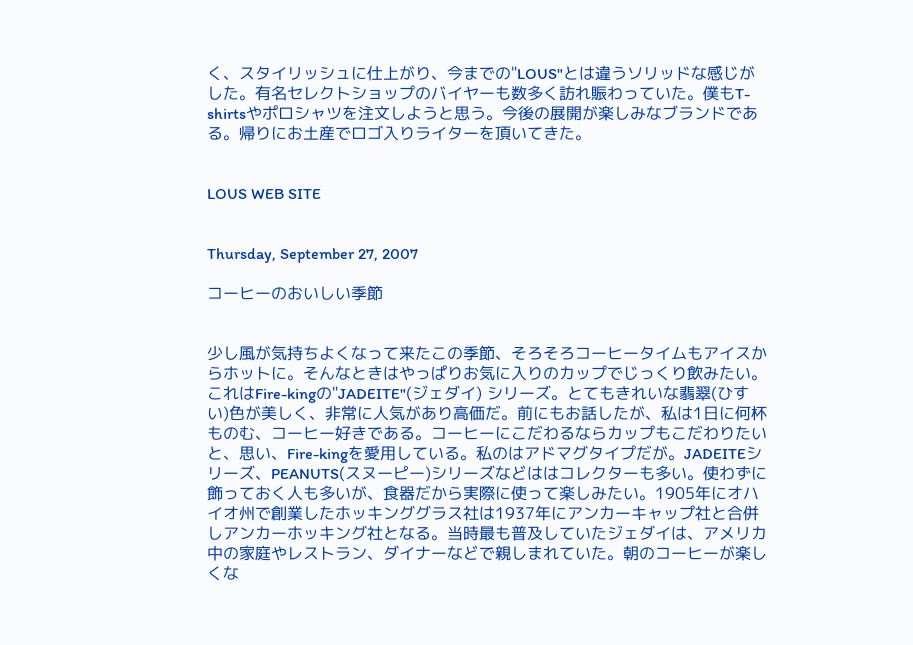く、スタイリッシュに仕上がり、今までの"LOUS"とは違うソリッドな感じがした。有名セレクトショップのバイヤーも数多く訪れ賑わっていた。僕もT-shirtsやポロシャツを注文しようと思う。今後の展開が楽しみなブランドである。帰りにお土産でロゴ入りライターを頂いてきた。


LOUS WEB SITE


Thursday, September 27, 2007

コーヒーのおいしい季節


少し風が気持ちよくなって来たこの季節、そろそろコーヒータイムもアイスからホットに。そんなときはやっぱりお気に入りのカップでじっくり飲みたい。これはFire-kingの"JADEITE"(ジェダイ) シリーズ。とてもきれいな翡翠(ひすい)色が美しく、非常に人気があり高価だ。前にもお話したが、私は1日に何杯ものむ、コーヒー好きである。コーヒーにこだわるならカップもこだわりたいと、思い、Fire-kingを愛用している。私のはアドマグタイプだが。JADEITEシリーズ、PEANUTS(スヌーピー)シリーズなどははコレクターも多い。使わずに飾っておく人も多いが、食器だから実際に使って楽しみたい。1905年にオハイオ州で創業したホッキンググラス社は1937年にアンカーキャップ社と合併しアンカーホッキング社となる。当時最も普及していたジェダイは、アメリカ中の家庭やレストラン、ダイナーなどで親しまれていた。朝のコーヒーが楽しくな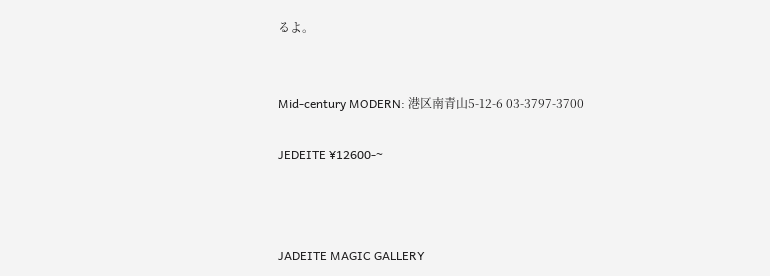るよ。


Mid-century MODERN: 港区南青山5-12-6 03-3797-3700

JEDEITE ¥12600-~



JADEITE MAGIC GALLERY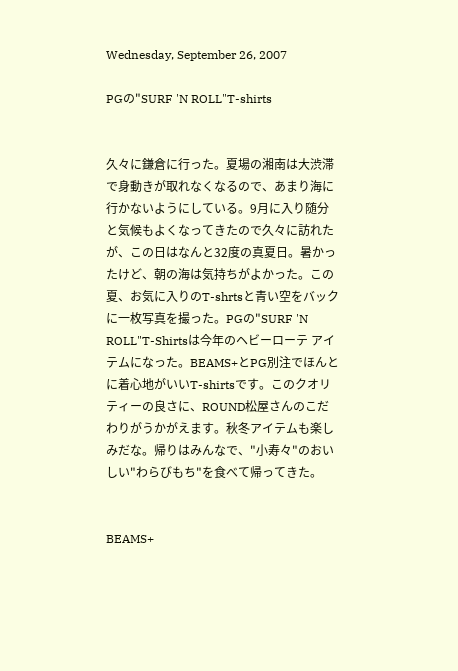Wednesday, September 26, 2007

PGの"SURF 'N ROLL"T-shirts


久々に鎌倉に行った。夏場の湘南は大渋滞で身動きが取れなくなるので、あまり海に行かないようにしている。9月に入り随分と気候もよくなってきたので久々に訪れたが、この日はなんと32度の真夏日。暑かったけど、朝の海は気持ちがよかった。この夏、お気に入りのT-shrtsと青い空をバックに一枚写真を撮った。PGの"SURF 'N ROLL"T-Shirtsは今年のヘビーローテ アイテムになった。BEAMS+とPG別注でほんとに着心地がいいT-shirtsです。このクオリティーの良さに、ROUND松屋さんのこだわりがうかがえます。秋冬アイテムも楽しみだな。帰りはみんなで、"小寿々"のおいしい"わらびもち"を食べて帰ってきた。


BEAMS+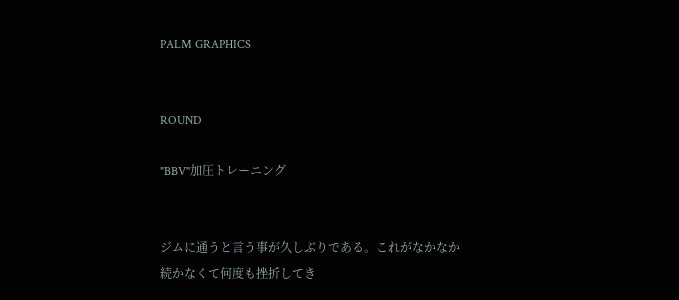PALM GRAPHICS


ROUND

"BBV"加圧トレーニング


ジムに通うと言う事が久しぶりである。これがなかなか続かなくて何度も挫折してき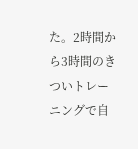た。2時間から3時間のきついトレーニングで自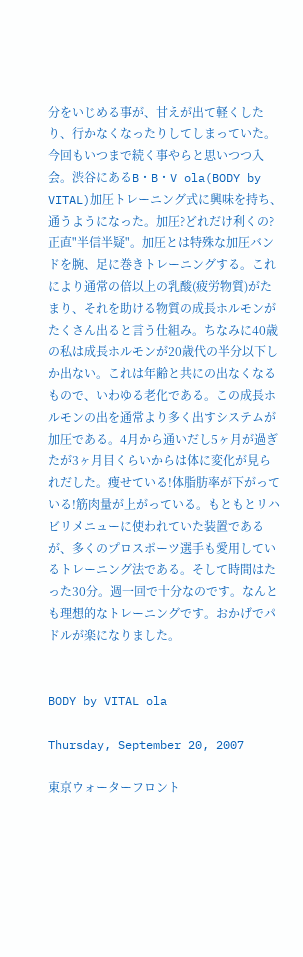分をいじめる事が、甘えが出て軽くしたり、行かなくなったりしてしまっていた。今回もいつまで続く事やらと思いつつ入会。渋谷にあるB・B・V ola(BODY by VITAL)加圧トレーニング式に興味を持ち、通うようになった。加圧?どれだけ利くの?正直"半信半疑"。加圧とは特殊な加圧バンドを腕、足に巻きトレーニングする。これにより通常の倍以上の乳酸(疲労物質)がたまり、それを助ける物質の成長ホルモンがたくさん出ると言う仕組み。ちなみに40歳の私は成長ホルモンが20歳代の半分以下しか出ない。これは年齢と共にの出なくなるもので、いわゆる老化である。この成長ホルモンの出を通常より多く出すシステムが加圧である。4月から通いだし5ヶ月が過ぎたが3ヶ月目くらいからは体に変化が見られだした。痩せている!体脂肪率が下がっている!筋肉量が上がっている。もともとリハビリメニューに使われていた装置であるが、多くのプロスポーツ選手も愛用しているトレーニング法である。そして時間はたった30分。週一回で十分なのです。なんとも理想的なトレーニングです。おかげでパドルが楽になりました。


BODY by VITAL ola

Thursday, September 20, 2007

東京ウォーターフロント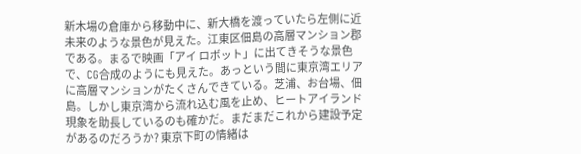新木場の倉庫から移動中に、新大橋を渡っていたら左側に近未来のような景色が見えた。江東区佃島の高層マンション郡である。まるで映画「アイ ロボット」に出てきそうな景色で、CG合成のようにも見えた。あっという間に東京湾エリアに高層マンションがたくさんできている。芝浦、お台場、佃島。しかし東京湾から流れ込む風を止め、ヒートアイランド現象を助長しているのも確かだ。まだまだこれから建設予定があるのだろうか? 東京下町の情緒は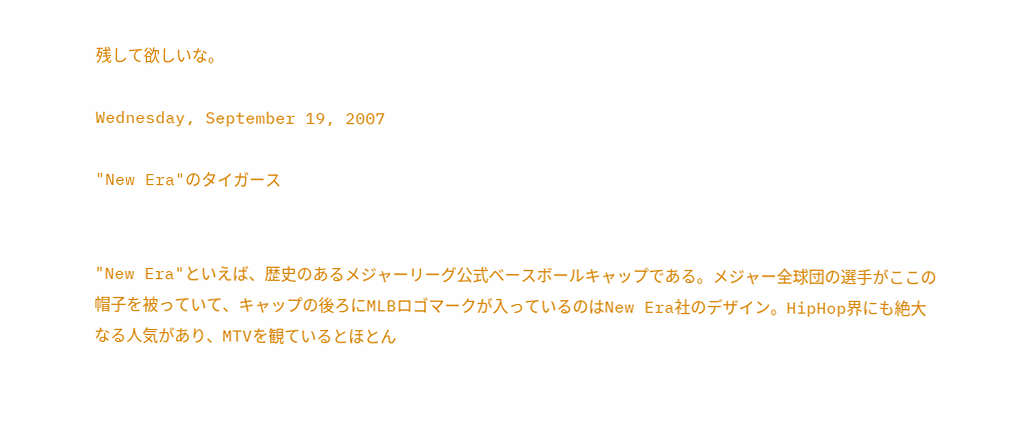残して欲しいな。

Wednesday, September 19, 2007

"New Era"のタイガース


"New Era"といえば、歴史のあるメジャーリーグ公式ベースボールキャップである。メジャー全球団の選手がここの帽子を被っていて、キャップの後ろにMLBロゴマークが入っているのはNew Era社のデザイン。HipHop界にも絶大なる人気があり、MTVを観ているとほとん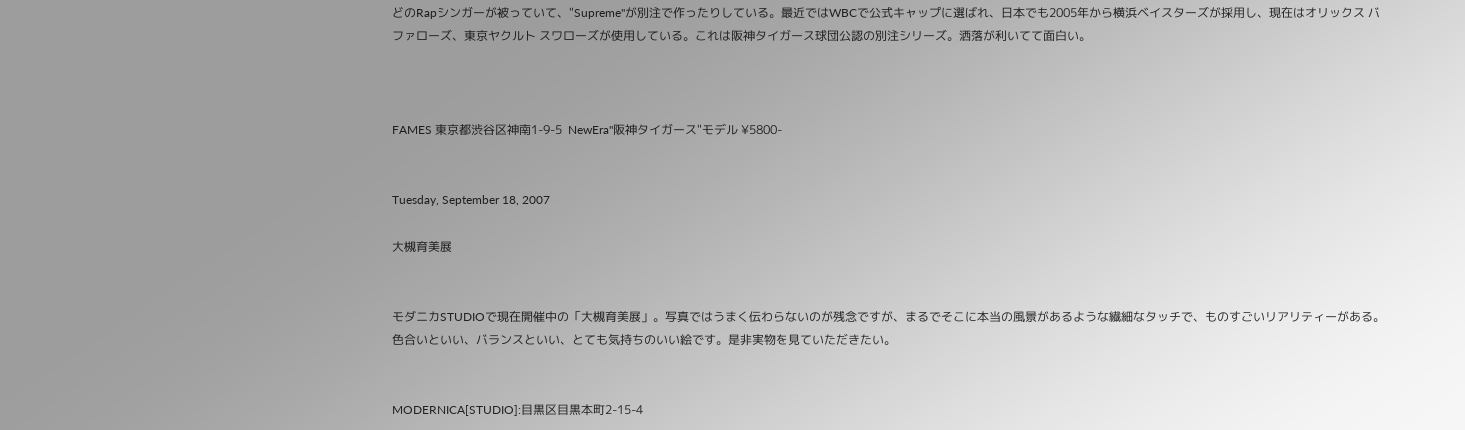どのRapシンガーが被っていて、"Supreme"が別注で作ったりしている。最近ではWBCで公式キャップに選ばれ、日本でも2005年から横浜ベイスターズが採用し、現在はオリックス バファローズ、東京ヤクルト スワローズが使用している。これは阪神タイガース球団公認の別注シリーズ。洒落が利いてて面白い。



FAMES 東京都渋谷区神南1-9-5  NewEra"阪神タイガース"モデル ¥5800-


Tuesday, September 18, 2007

大槻育美展


モダニカSTUDIOで現在開催中の「大槻育美展」。写真ではうまく伝わらないのが残念ですが、まるでそこに本当の風景があるような繊細なタッチで、ものすごいリアリティーがある。色合いといい、バランスといい、とても気持ちのいい絵です。是非実物を見ていただきたい。


MODERNICA[STUDIO]:目黒区目黒本町2-15-4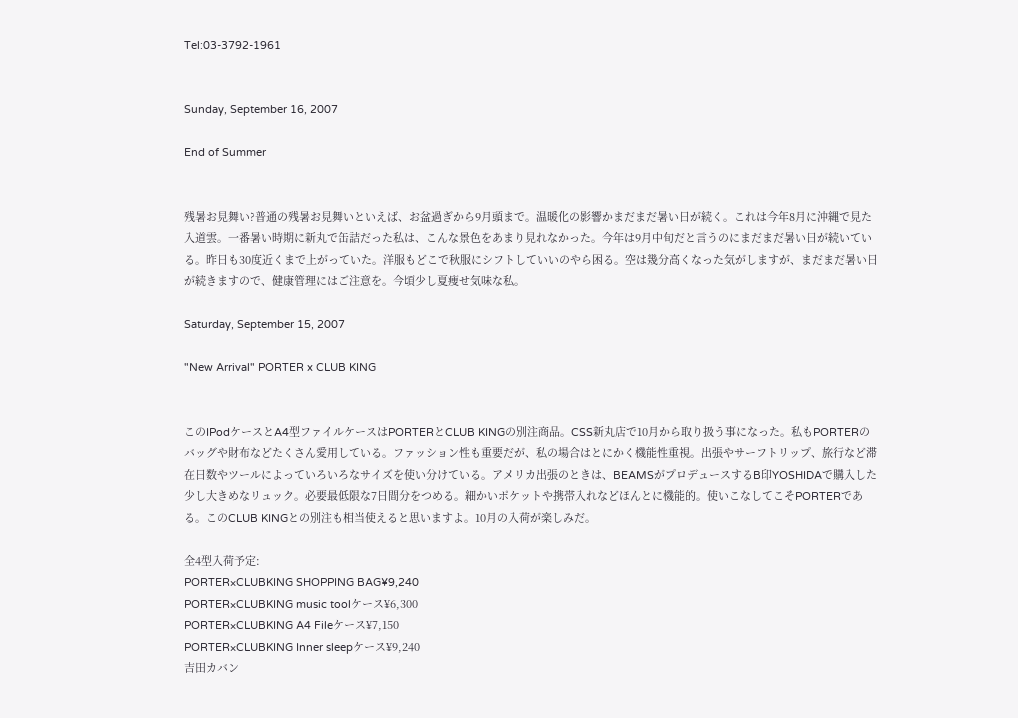Tel:03-3792-1961


Sunday, September 16, 2007

End of Summer


残暑お見舞い?普通の残暑お見舞いといえば、お盆過ぎから9月頭まで。温暖化の影響かまだまだ暑い日が続く。これは今年8月に沖縄で見た入道雲。一番暑い時期に新丸で缶詰だった私は、こんな景色をあまり見れなかった。今年は9月中旬だと言うのにまだまだ暑い日が続いている。昨日も30度近くまで上がっていた。洋服もどこで秋服にシフトしていいのやら困る。空は幾分高くなった気がしますが、まだまだ暑い日が続きますので、健康管理にはご注意を。今頃少し夏痩せ気味な私。

Saturday, September 15, 2007

"New Arrival" PORTER x CLUB KING


このIPodケースとA4型ファイルケースはPORTERとCLUB KINGの別注商品。CSS新丸店で10月から取り扱う事になった。私もPORTERのバッグや財布などたくさん愛用している。ファッション性も重要だが、私の場合はとにかく機能性重視。出張やサーフトリップ、旅行など滞在日数やツールによっていろいろなサイズを使い分けている。アメリカ出張のときは、BEAMSがプロデュースするB印YOSHIDAで購入した少し大きめなリュック。必要最低限な7日間分をつめる。細かいポケットや携帯入れなどほんとに機能的。使いこなしてこそPORTERである。このCLUB KINGとの別注も相当使えると思いますよ。10月の入荷が楽しみだ。

全4型入荷予定:
PORTER×CLUBKING SHOPPING BAG¥9,240
PORTER×CLUBKING music toolケース¥6,300
PORTER×CLUBKING A4 Fileケース¥7,150
PORTER×CLUBKING Inner sleepケース¥9,240
吉田カバン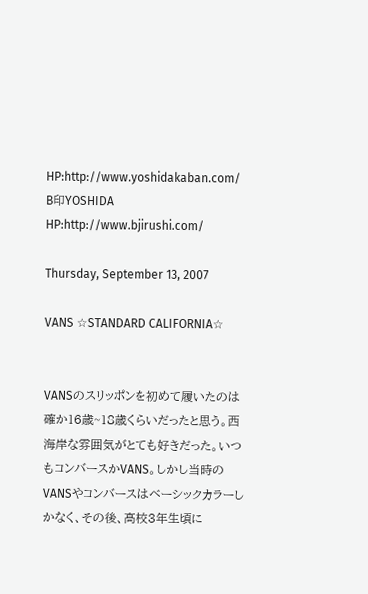HP:http://www.yoshidakaban.com/
B印YOSHIDA HP:http://www.bjirushi.com/

Thursday, September 13, 2007

VANS ☆STANDARD CALIFORNIA☆


VANSのスリッポンを初めて履いたのは確か16歳~18歳くらいだったと思う。西海岸な雰囲気がとても好きだった。いつもコンバースかVANS。しかし当時のVANSやコンバースはベーシックカラーしかなく、その後、高校3年生頃に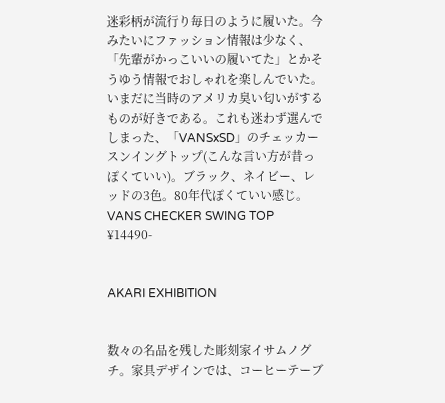迷彩柄が流行り毎日のように履いた。今みたいにファッション情報は少なく、「先輩がかっこいいの履いてた」とかそうゆう情報でおしゃれを楽しんでいた。いまだに当時のアメリカ臭い匂いがするものが好きである。これも迷わず選んでしまった、「VANSxSD」のチェッカースンイングトップ(こんな言い方が昔っぽくていい)。ブラック、ネイビー、レッドの3色。80年代ぽくていい感じ。
VANS CHECKER SWING TOP ¥14490-


AKARI EXHIBITION


数々の名品を残した彫刻家イサムノグチ。家具デザインでは、コーヒーテーブ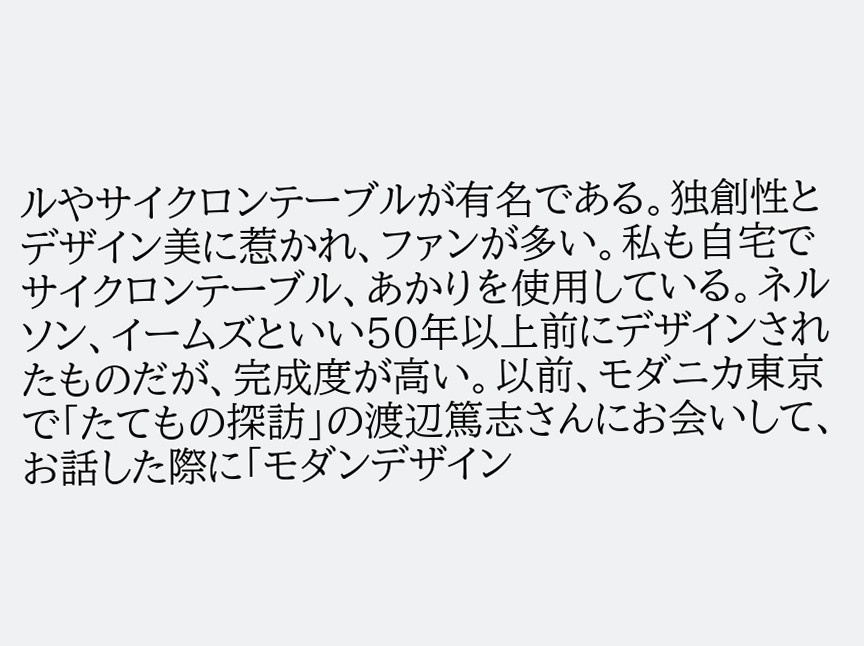ルやサイクロンテーブルが有名である。独創性とデザイン美に惹かれ、ファンが多い。私も自宅でサイクロンテーブル、あかりを使用している。ネルソン、イームズといい50年以上前にデザインされたものだが、完成度が高い。以前、モダニカ東京で「たてもの探訪」の渡辺篤志さんにお会いして、お話した際に「モダンデザイン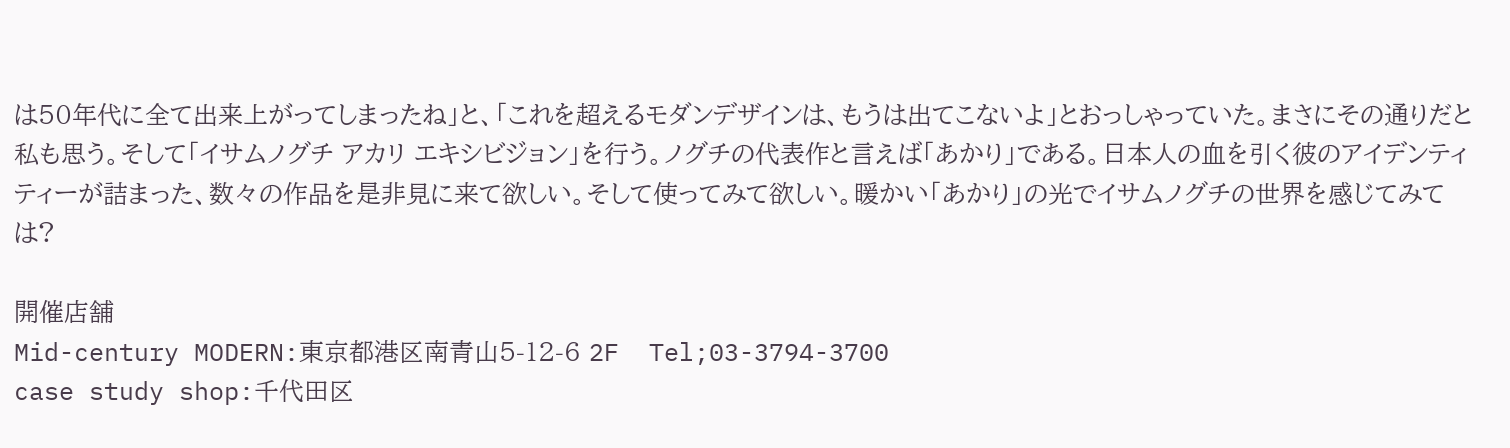は50年代に全て出来上がってしまったね」と、「これを超えるモダンデザインは、もうは出てこないよ」とおっしゃっていた。まさにその通りだと私も思う。そして「イサムノグチ アカリ エキシビジョン」を行う。ノグチの代表作と言えば「あかり」である。日本人の血を引く彼のアイデンティティーが詰まった、数々の作品を是非見に来て欲しい。そして使ってみて欲しい。暖かい「あかり」の光でイサムノグチの世界を感じてみては?

開催店舗
Mid-century MODERN:東京都港区南青山5-12-6 2F  Tel;03-3794-3700
case study shop:千代田区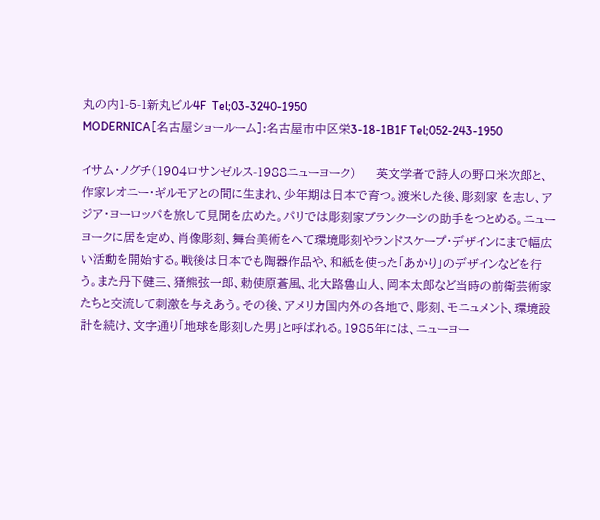丸の内1-5-1新丸ビル4F  Tel;03-3240-1950
MODERNICA[名古屋ショールーム]:名古屋市中区栄3-18-1B1F Tel;052-243-1950

イサム・ノグチ(1904ロサンゼルス-1988ニューヨーク)     英文学者で詩人の野口米次郎と、作家レオニー・ギルモアとの間に生まれ、少年期は日本で育つ。渡米した後、彫刻家 を志し、アジア・ヨーロッパを旅して見聞を広めた。パリでは彫刻家ブランクーシの助手をつとめる。ニューヨークに居を定め、肖像彫刻、舞台美術をへて環境彫刻やランドスケープ・デザインにまで幅広い活動を開始する。戦後は日本でも陶器作品や、和紙を使った「あかり」のデザインなどを行う。また丹下健三、猪熊弦一郎、勅使原蒼風、北大路魯山人、岡本太郎など当時の前衛芸術家たちと交流して刺激を与えあう。その後、アメリカ国内外の各地で、彫刻、モニュメント、環境設計を続け、文字通り「地球を彫刻した男」と呼ばれる。1985年には、ニューヨー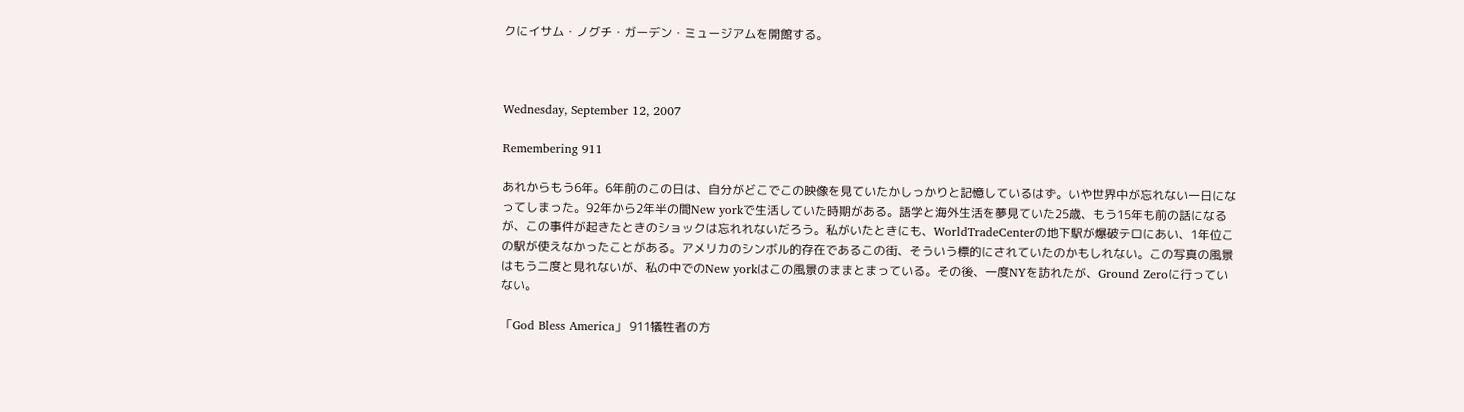クにイサム・ノグチ・ガーデン・ミュージアムを開館する。



Wednesday, September 12, 2007

Remembering 911

あれからもう6年。6年前のこの日は、自分がどこでこの映像を見ていたかしっかりと記憶しているはず。いや世界中が忘れない一日になってしまった。92年から2年半の間New yorkで生活していた時期がある。語学と海外生活を夢見ていた25歳、もう15年も前の話になるが、この事件が起きたときのショックは忘れれないだろう。私がいたときにも、WorldTradeCenterの地下駅が爆破テロにあい、1年位この駅が使えなかったことがある。アメリカのシンボル的存在であるこの街、そういう標的にされていたのかもしれない。この写真の風景はもう二度と見れないが、私の中でのNew yorkはこの風景のままとまっている。その後、一度NYを訪れたが、Ground Zeroに行っていない。

「God Bless America」 911犠牲者の方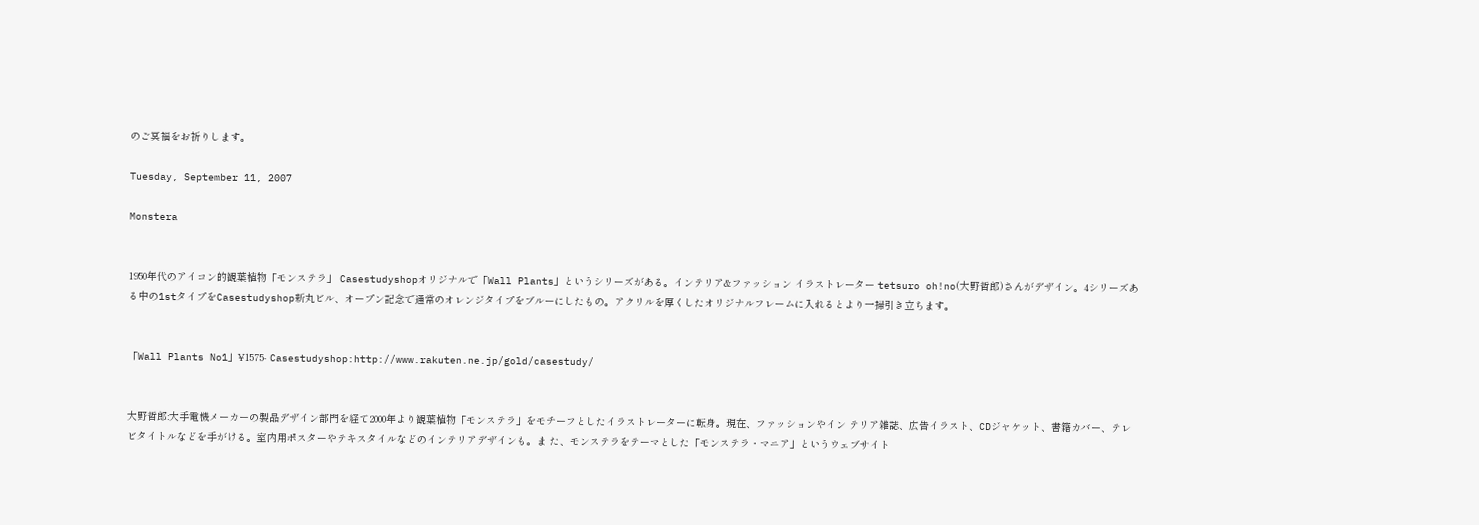のご冥福をお祈りします。

Tuesday, September 11, 2007

Monstera


1950年代のアイコン的観葉植物「モンステラ」 Casestudyshopオリジナルで「Wall Plants」というシリーズがある。インテリア&ファッション イラストレーター tetsuro oh!no(大野哲郎)さんがデザイン。4シリーズある中の1stタイプをCasestudyshop新丸ビル、オープン記念で通常のオレンジタイプをブルーにしたもの。アクリルを厚くしたオリジナルフレームに入れるとより一掃引き立ちます。


「Wall Plants No1」¥1575- Casestudyshop:http://www.rakuten.ne.jp/gold/casestudy/


大野哲郎:大手電機メーカーの製品デザイン部門を経て2000年より観葉植物「モンステラ」をモチーフとしたイラストレーターに転身。現在、ファッションやイン テリア雑誌、広告イラスト、CDジャケット、書籍カバー、テレビタイトルなどを手がける。室内用ポスターやテキスタイルなどのインテリアデザインも。ま た、モンステラをテーマとした「モンステラ・マニア」というウェブサイト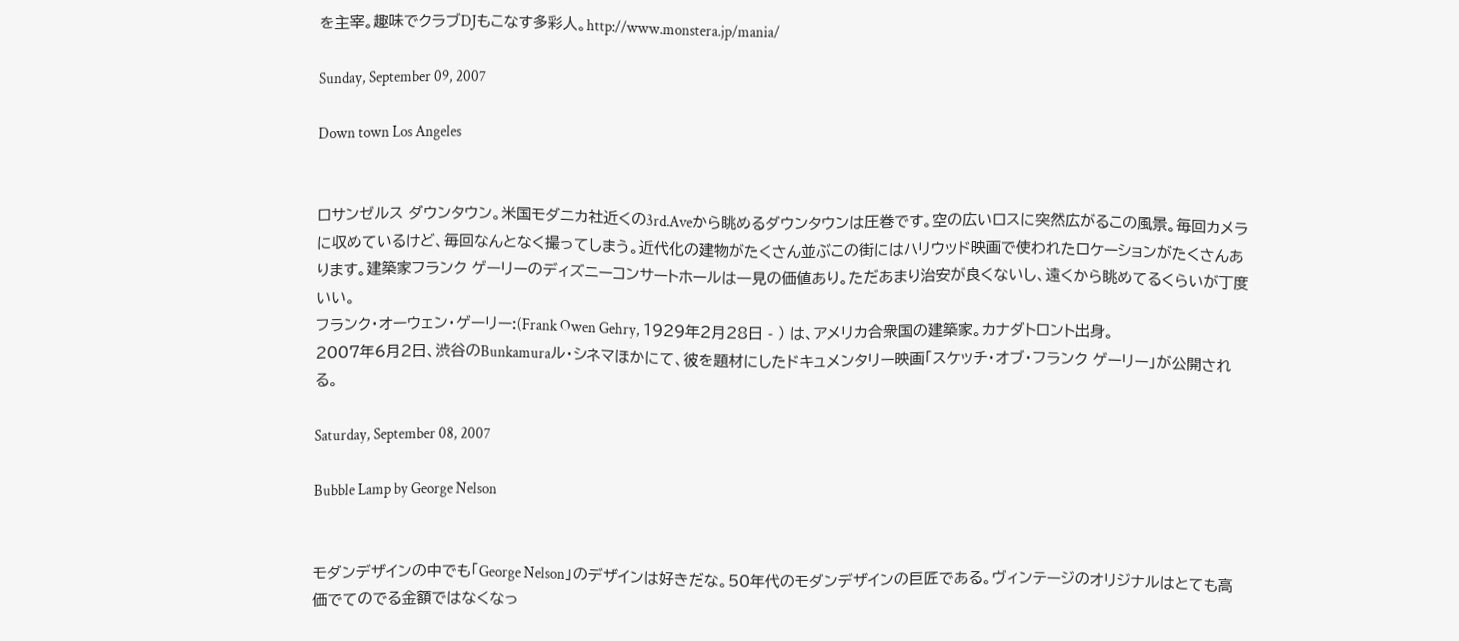を主宰。趣味でクラブDJもこなす多彩人。http://www.monstera.jp/mania/

Sunday, September 09, 2007

Down town Los Angeles


ロサンゼルス ダウンタウン。米国モダニカ社近くの3rd.Aveから眺めるダウンタウンは圧巻です。空の広いロスに突然広がるこの風景。毎回カメラに収めているけど、毎回なんとなく撮ってしまう。近代化の建物がたくさん並ぶこの街にはハリウッド映画で使われたロケーションがたくさんあります。建築家フランク ゲーリーのディズニーコンサートホールは一見の価値あり。ただあまり治安が良くないし、遠くから眺めてるくらいが丁度いい。
フランク・オーウェン・ゲーリー:(Frank Owen Gehry, 1929年2月28日 - ) は、アメリカ合衆国の建築家。カナダトロント出身。
2007年6月2日、渋谷のBunkamuraル・シネマほかにて、彼を題材にしたドキュメンタリー映画「スケッチ・オブ・フランク ゲーリー」が公開される。

Saturday, September 08, 2007

Bubble Lamp by George Nelson


モダンデザインの中でも「George Nelson」のデザインは好きだな。50年代のモダンデザインの巨匠である。ヴィンテージのオリジナルはとても高価でてのでる金額ではなくなっ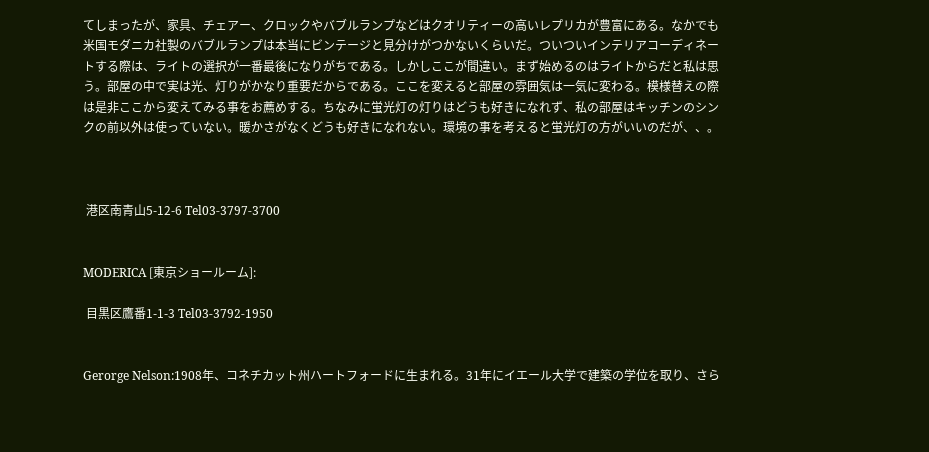てしまったが、家具、チェアー、クロックやバブルランプなどはクオリティーの高いレプリカが豊富にある。なかでも米国モダニカ社製のバブルランプは本当にビンテージと見分けがつかないくらいだ。ついついインテリアコーディネートする際は、ライトの選択が一番最後になりがちである。しかしここが間違い。まず始めるのはライトからだと私は思う。部屋の中で実は光、灯りがかなり重要だからである。ここを変えると部屋の雰囲気は一気に変わる。模様替えの際は是非ここから変えてみる事をお薦めする。ちなみに蛍光灯の灯りはどうも好きになれず、私の部屋はキッチンのシンクの前以外は使っていない。暖かさがなくどうも好きになれない。環境の事を考えると蛍光灯の方がいいのだが、、。



 港区南青山5-12-6 Tel03-3797-3700


MODERICA [東京ショールーム]:

 目黒区鷹番1-1-3 Tel03-3792-1950


Gerorge Nelson:1908年、コネチカット州ハートフォードに生まれる。31年にイエール大学で建築の学位を取り、さら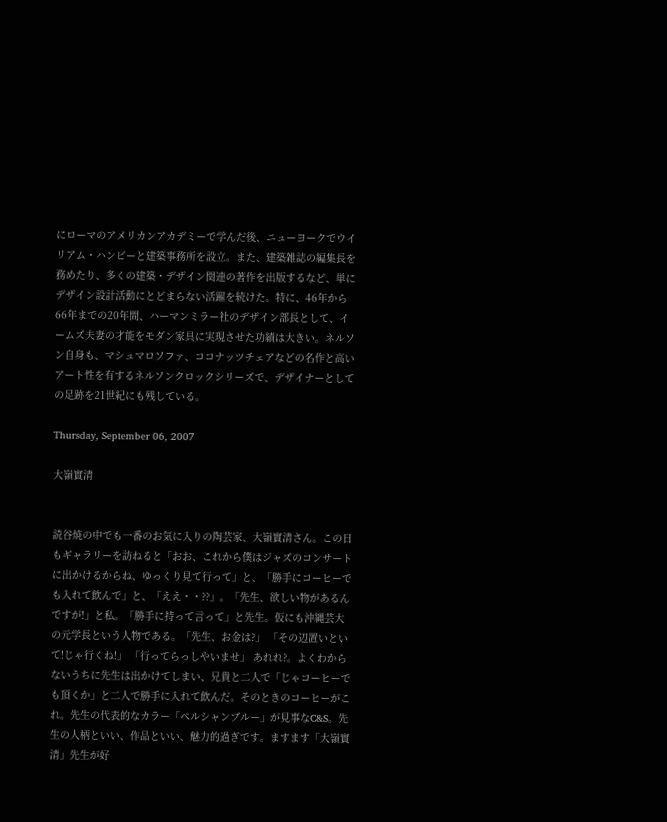にローマのアメリカンアカデミーで学んだ後、ニューヨークでウイリアム・ハンビーと建築事務所を設立。また、建築雑誌の編集長を務めたり、多くの建築・デザイン関連の著作を出版するなど、単にデザイン設計活動にとどまらない活躍を続けた。特に、46年から66年までの20年間、ハーマンミラー社のデザイン部長として、イームズ夫妻の才能をモダン家具に実現させた功績は大きい。ネルソン自身も、マシュマロソファ、ココナッツチェアなどの名作と高いアート性を有するネルソンクロックシリーズで、デザイナーとしての足跡を21世紀にも残している。

Thursday, September 06, 2007

大嶺實清


読谷焼の中でも一番のお気に入りの陶芸家、大嶺實清さん。この日もギャラリーを訪ねると「おお、これから僕はジャズのコンサートに出かけるからね、ゆっくり見て行って」と、「勝手にコーヒーでも入れて飲んで」と、「ええ・・??」。「先生、欲しい物があるんですが!」と私。「勝手に持って言って」と先生。仮にも沖縄芸大の元学長という人物である。「先生、お金は?」 「その辺置いといて!じゃ行くね!」 「行ってらっしやいませ」 あれれ?。よくわからないうちに先生は出かけてしまい、兄貴と二人で「じゃコーヒーでも頂くか」と二人で勝手に入れて飲んだ。そのときのコーヒーがこれ。先生の代表的なカラー「ペルシャンブルー」が見事なC&S。先生の人柄といい、作品といい、魅力的過ぎです。ますます「大嶺實清」先生が好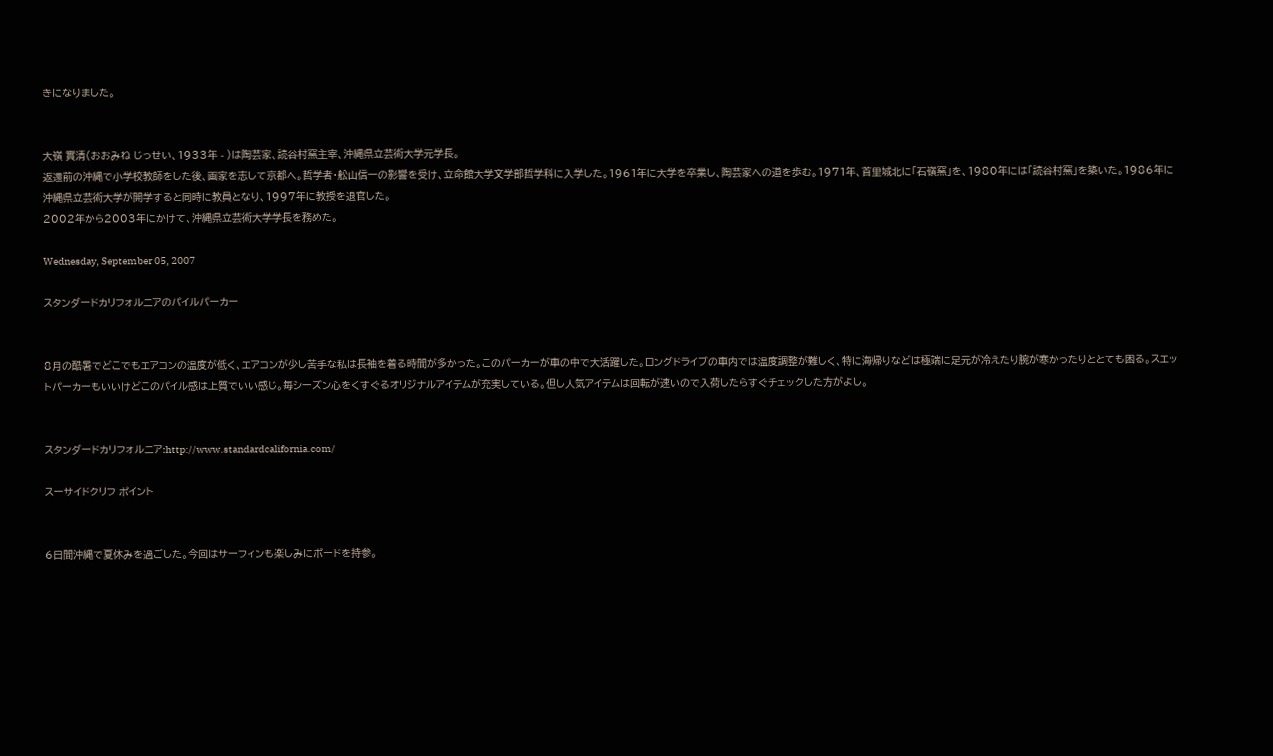きになりました。


大嶺 實清(おおみね じっせい、1933年 - )は陶芸家、読谷村窯主宰、沖縄県立芸術大学元学長。
返還前の沖縄で小学校教師をした後、画家を志して京都へ。哲学者・舩山信一の影響を受け、立命館大学文学部哲学科に入学した。1961年に大学を卒業し、陶芸家への道を歩む。1971年、首里城北に「石嶺窯」を、1980年には「読谷村窯」を築いた。1986年に沖縄県立芸術大学が開学すると同時に教員となり、1997年に教授を退官した。
2002年から2003年にかけて、沖縄県立芸術大学学長を務めた。

Wednesday, September 05, 2007

スタンダードカリフォルニアのパイルパーカー


8月の酷暑でどこでもエアコンの温度が低く、エアコンが少し苦手な私は長袖を着る時間が多かった。このパーカーが車の中で大活躍した。ロングドライブの車内では温度調整が難しく、特に海帰りなどは極端に足元が冷えたり腕が寒かったりととても困る。スエットパーカーもいいけどこのパイル感は上質でいい感じ。毎シーズン心をくすぐるオリジナルアイテムが充実している。但し人気アイテムは回転が速いので入荷したらすぐチェックした方がよし。


スタンダードカリフォルニア:http://www.standardcalifornia.com/

スーサイドクリフ ポイント


6日間沖縄で夏休みを過ごした。今回はサーフィンも楽しみにボードを持参。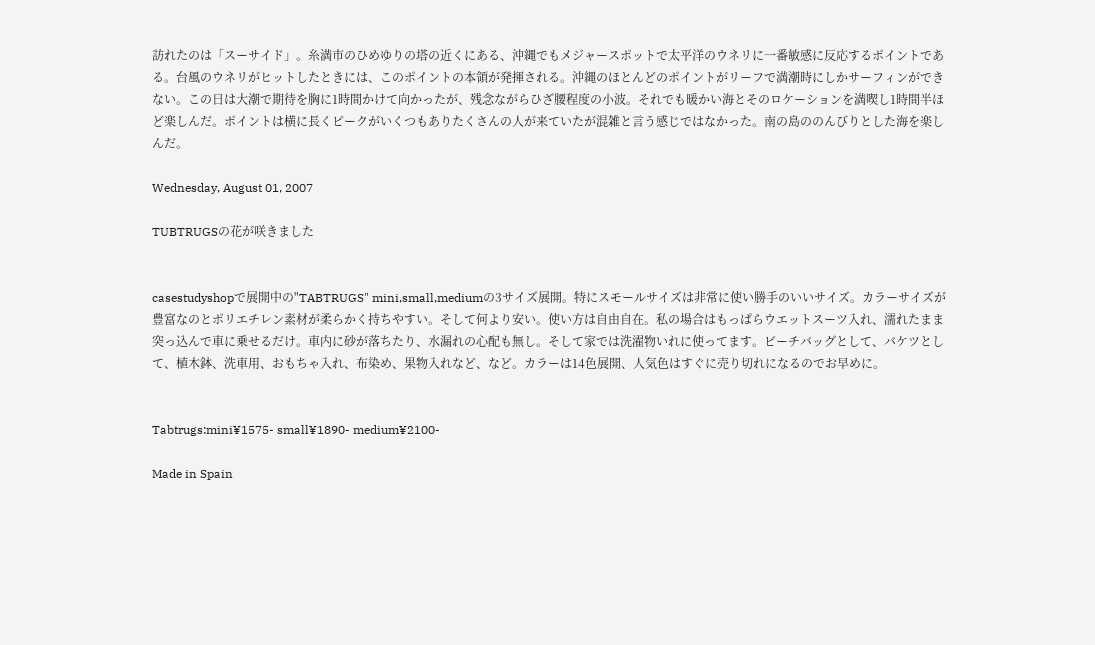訪れたのは「スーサイド」。糸満市のひめゆりの塔の近くにある、沖縄でもメジャースポットで太平洋のウネリに一番敏感に反応するポイントである。台風のウネリがヒットしたときには、このポイントの本領が発揮される。沖縄のほとんどのポイントがリーフで満潮時にしかサーフィンができない。この日は大潮で期待を胸に1時間かけて向かったが、残念ながらひざ腰程度の小波。それでも暖かい海とそのロケーションを満喫し1時間半ほど楽しんだ。ポイントは横に長くピークがいくつもありたくさんの人が来ていたが混雑と言う感じではなかった。南の島ののんびりとした海を楽しんだ。

Wednesday, August 01, 2007

TUBTRUGSの花が咲きました


casestudyshopで展開中の"TABTRUGS" mini,small,mediumの3サイズ展開。特にスモールサイズは非常に使い勝手のいいサイズ。カラーサイズが豊富なのとポリエチレン素材が柔らかく持ちやすい。そして何より安い。使い方は自由自在。私の場合はもっぱらウエットスーツ入れ、濡れたまま突っ込んで車に乗せるだけ。車内に砂が落ちたり、水漏れの心配も無し。そして家では洗濯物いれに使ってます。ビーチバッグとして、バケツとして、植木鉢、洗車用、おもちゃ入れ、布染め、果物入れなど、など。カラーは14色展開、人気色はすぐに売り切れになるのでお早めに。


Tabtrugs:mini¥1575- small¥1890- medium¥2100-

Made in Spain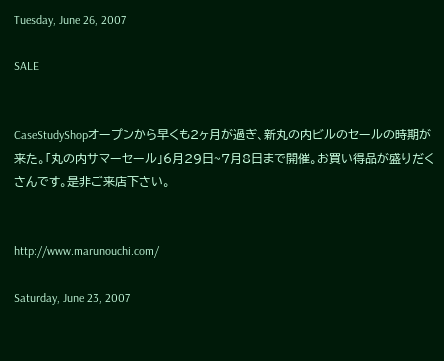Tuesday, June 26, 2007

SALE


CaseStudyShopオープンから早くも2ヶ月が過ぎ、新丸の内ビルのセールの時期が来た。「丸の内サマーセール」6月29日~7月8日まで開催。お買い得品が盛りだくさんです。是非ご来店下さい。


http://www.marunouchi.com/

Saturday, June 23, 2007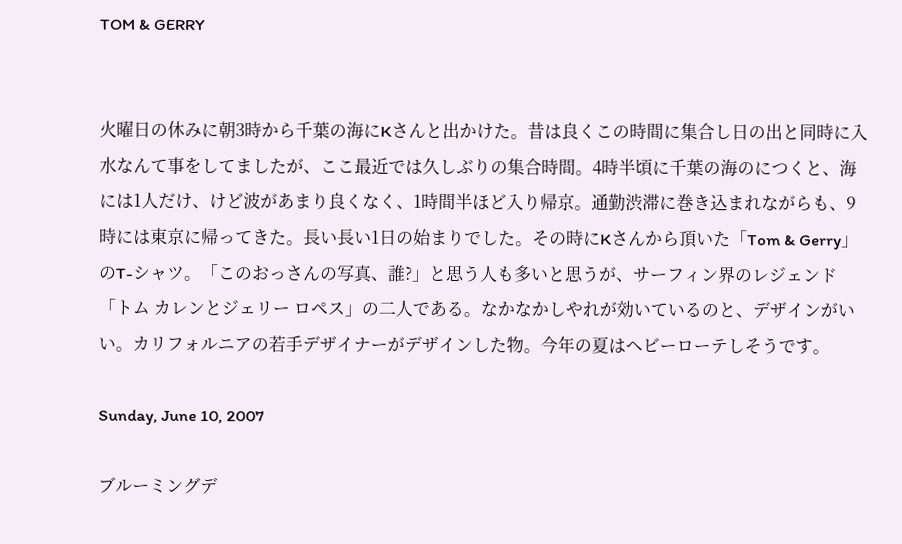TOM & GERRY


火曜日の休みに朝3時から千葉の海にKさんと出かけた。昔は良くこの時間に集合し日の出と同時に入水なんて事をしてましたが、ここ最近では久しぶりの集合時間。4時半頃に千葉の海のにつくと、海には1人だけ、けど波があまり良くなく、1時間半ほど入り帰京。通勤渋滞に巻き込まれながらも、9時には東京に帰ってきた。長い長い1日の始まりでした。その時にKさんから頂いた「Tom & Gerry」のT-シャツ。「このおっさんの写真、誰?」と思う人も多いと思うが、サーフィン界のレジェンド「トム カレンとジェリー ロペス」の二人である。なかなかしやれが効いているのと、デザインがいい。カリフォルニアの若手デザイナーがデザインした物。今年の夏はヘビーローテしそうです。

Sunday, June 10, 2007

ブルーミングデ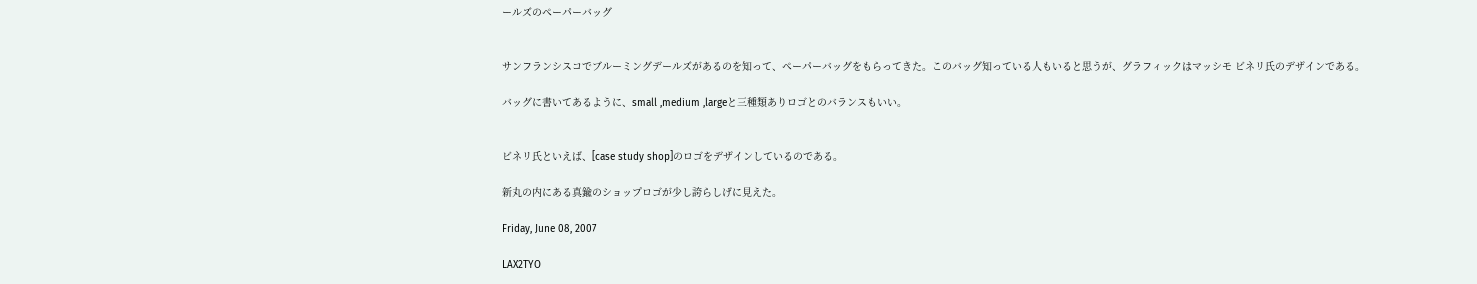ールズのペーパーバッグ


サンフランシスコでブルーミングデールズがあるのを知って、ペーパーバッグをもらってきた。このバッグ知っている人もいると思うが、グラフィックはマッシモ ビネリ氏のデザインである。

バッグに書いてあるように、small ,medium ,largeと三種類ありロゴとのバランスもいい。


ビネリ氏といえば、[case study shop]のロゴをデザインしているのである。

新丸の内にある真鍮のショップロゴが少し誇らしげに見えた。

Friday, June 08, 2007

LAX2TYO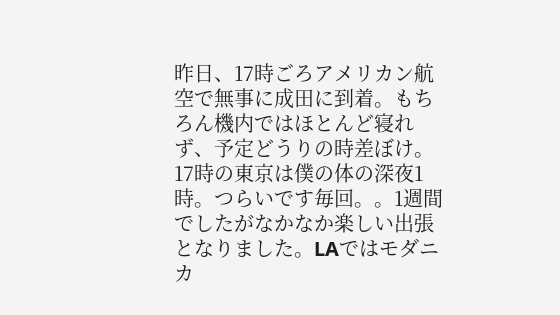昨日、17時ごろアメリカン航空で無事に成田に到着。もちろん機内ではほとんど寝れず、予定どうりの時差ぼけ。17時の東京は僕の体の深夜1時。つらいです毎回。。1週間でしたがなかなか楽しい出張となりました。LAではモダニカ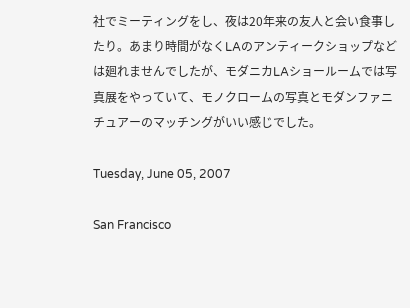社でミーティングをし、夜は20年来の友人と会い食事したり。あまり時間がなくLAのアンティークショップなどは廻れませんでしたが、モダニカLAショールームでは写真展をやっていて、モノクロームの写真とモダンファニチュアーのマッチングがいい感じでした。

Tuesday, June 05, 2007

San Francisco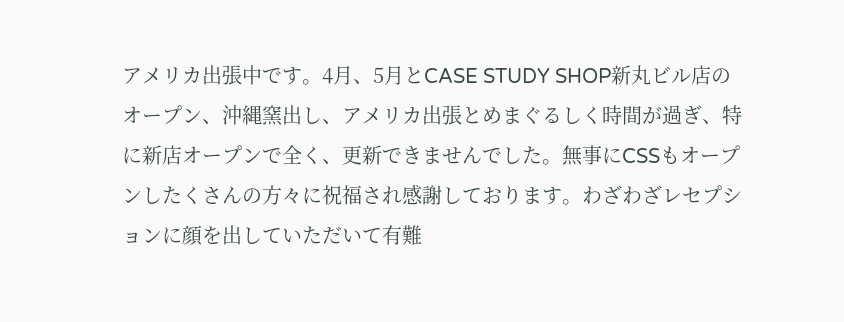アメリカ出張中です。4月、5月とCASE STUDY SHOP新丸ビル店のオープン、沖縄窯出し、アメリカ出張とめまぐるしく時間が過ぎ、特に新店オープンで全く、更新できませんでした。無事にCSSもオープンしたくさんの方々に祝福され感謝しております。わざわざレセプションに顔を出していただいて有難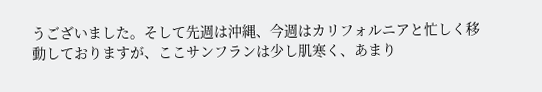うございました。そして先週は沖縄、今週はカリフォルニアと忙しく移動しておりますが、ここサンフランは少し肌寒く、あまり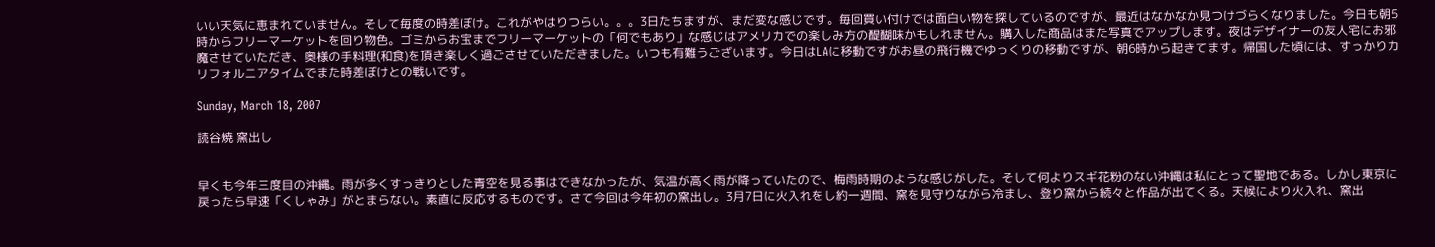いい天気に恵まれていません。そして毎度の時差ぼけ。これがやはりつらい。。。3日たちますが、まだ変な感じです。毎回買い付けでは面白い物を探しているのですが、最近はなかなか見つけづらくなりました。今日も朝5時からフリーマーケットを回り物色。ゴミからお宝までフリーマーケットの「何でもあり」な感じはアメリカでの楽しみ方の醍醐味かもしれません。購入した商品はまた写真でアップします。夜はデザイナーの友人宅にお邪魔させていただき、奥様の手料理(和食)を頂き楽しく過ごさせていただきました。いつも有難うございます。今日はLAに移動ですがお昼の飛行機でゆっくりの移動ですが、朝6時から起きてます。帰国した頃には、すっかりカリフォルニアタイムでまた時差ぼけとの戦いです。

Sunday, March 18, 2007

読谷焼 窯出し


早くも今年三度目の沖縄。雨が多くすっきりとした青空を見る事はできなかったが、気温が高く雨が降っていたので、梅雨時期のような感じがした。そして何よりスギ花粉のない沖縄は私にとって聖地である。しかし東京に戻ったら早速「くしゃみ」がとまらない。素直に反応するものです。さて今回は今年初の窯出し。3月7日に火入れをし約一週間、窯を見守りながら冷まし、登り窯から続々と作品が出てくる。天候により火入れ、窯出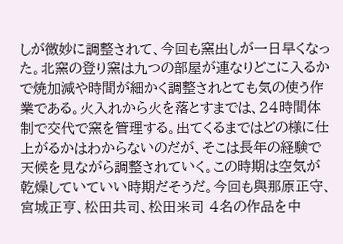しが微妙に調整されて、今回も窯出しが一日早くなった。北窯の登り窯は九つの部屋が連なりどこに入るかで焼加減や時間が細かく調整されとても気の使う作業である。火入れから火を落とすまでは、24時間体制で交代で窯を管理する。出てくるまではどの様に仕上がるかはわからないのだが、そこは長年の経験で天候を見ながら調整されていく。この時期は空気が乾燥していていい時期だそうだ。今回も與那原正守、宮城正亨、松田共司、松田米司 4名の作品を中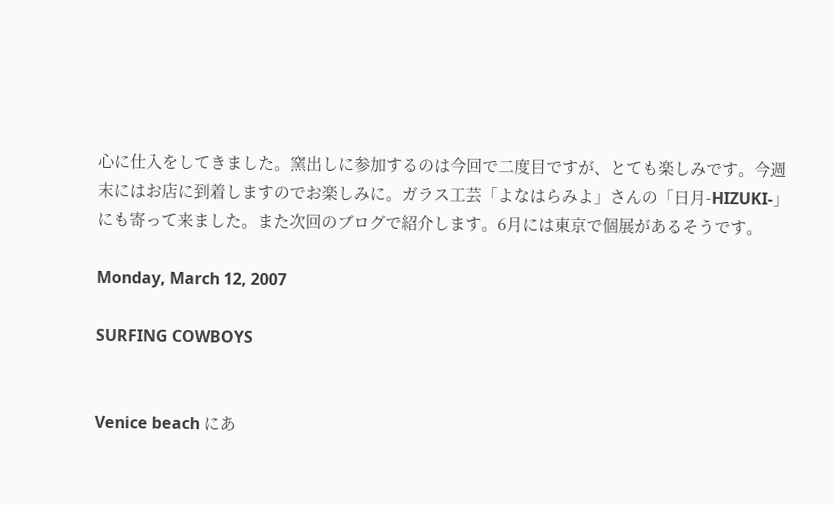心に仕入をしてきました。窯出しに参加するのは今回で二度目ですが、とても楽しみです。今週末にはお店に到着しますのでお楽しみに。ガラス工芸「よなはらみよ」さんの「日月-HIZUKI-」にも寄って来ました。また次回のブログで紹介します。6月には東京で個展があるそうです。

Monday, March 12, 2007

SURFING COWBOYS


Venice beach にあ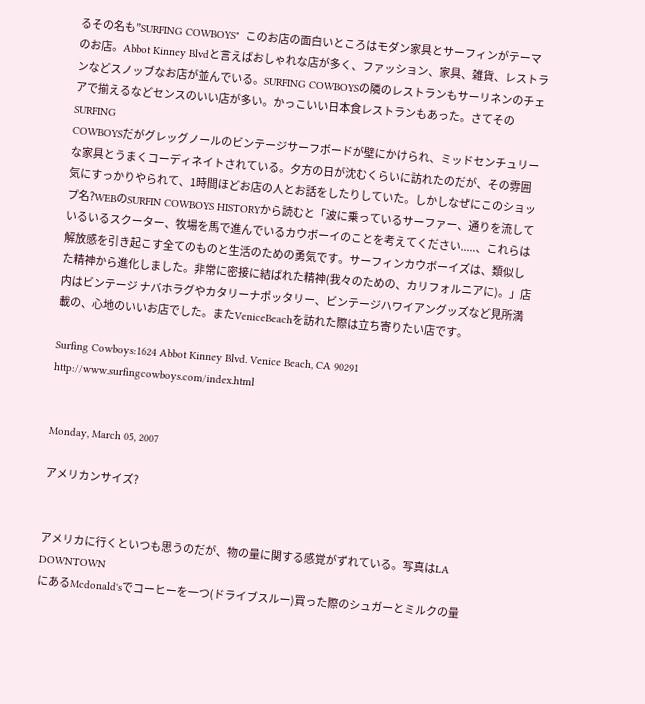るその名も”SURFING COWBOYS"  このお店の面白いところはモダン家具とサーフィンがテーマのお店。Abbot Kinney Blvdと言えばおしゃれな店が多く、ファッション、家具、雑貨、レストランなどスノッブなお店が並んでいる。SURFING COWBOYSの隣のレストランもサーリネンのチェアで揃えるなどセンスのいい店が多い。かっこいい日本食レストランもあった。さてそのSURFING
COWBOYSだがグレッグノールのビンテージサーフボードが壁にかけられ、ミッドセンチュリーな家具とうまくコーディネイトされている。夕方の日が沈むくらいに訪れたのだが、その雰囲気にすっかりやられて、1時間ほどお店の人とお話をしたりしていた。しかしなぜにこのショップ名?WEBのSURFIN COWBOYS HISTORYから読むと「波に乗っているサーファー、通りを流しているいるスクーター、牧場を馬で進んでいるカウボーイのことを考えてください.....、これらは解放感を引き起こす全てのものと生活のための勇気です。サーフィンカウボーイズは、類似した精神から進化しました。非常に密接に結ばれた精神(我々のための、カリフォルニアに)。」店内はビンテージ ナバホラグやカタリーナポッタリー、ビンテージハワイアングッズなど見所満載の、心地のいいお店でした。またVeniceBeachを訪れた際は立ち寄りたい店です。

Surfing Cowboys:1624 Abbot Kinney Blvd. Venice Beach, CA 90291
http://www.surfingcowboys.com/index.html


Monday, March 05, 2007

アメリカンサイズ?


アメリカに行くといつも思うのだが、物の量に関する感覚がずれている。写真はLA DOWNTOWN
にあるMcdonald'sでコーヒーを一つ(ドライブスルー)買った際のシュガーとミルクの量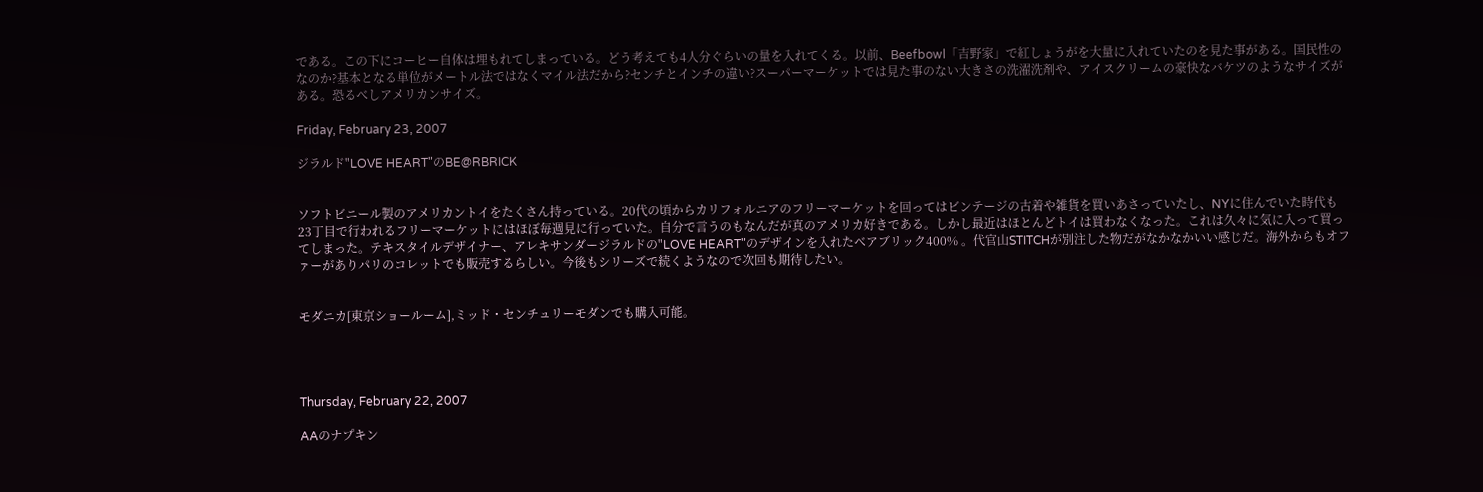である。この下にコーヒー自体は埋もれてしまっている。どう考えても4人分ぐらいの量を入れてくる。以前、Beefbowl「吉野家」で紅しょうがを大量に入れていたのを見た事がある。国民性のなのか?基本となる単位がメートル法ではなくマイル法だから?センチとインチの違い?スーパーマーケットでは見た事のない大きさの洗濯洗剤や、アイスクリームの豪快なバケツのようなサイズがある。恐るべしアメリカンサイズ。

Friday, February 23, 2007

ジラルド"LOVE HEART"のBE@RBRICK


ソフトビニール製のアメリカントイをたくさん持っている。20代の頃からカリフォルニアのフリーマーケットを回ってはビンテージの古着や雑貨を買いあさっていたし、NYに住んでいた時代も23丁目で行われるフリーマーケットにはほぼ毎週見に行っていた。自分で言うのもなんだが真のアメリカ好きである。しかし最近はほとんどトイは買わなくなった。これは久々に気に入って買ってしまった。テキスタイルデザイナー、アレキサンダージラルドの"LOVE HEART"のデザインを入れたベアブリック400% 。代官山STITCHが別注した物だがなかなかいい感じだ。海外からもオファーがありパリのコレットでも販売するらしい。今後もシリーズで続くようなので次回も期待したい。


モダニカ[東京ショールーム],ミッド・センチュリーモダンでも購入可能。




Thursday, February 22, 2007

AAのナプキン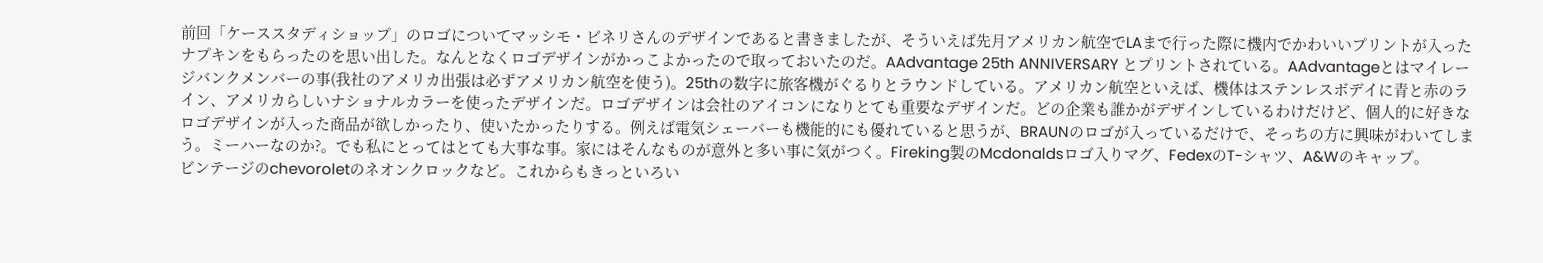前回「ケーススタディショップ」のロゴについてマッシモ・ビネリさんのデザインであると書きましたが、そういえば先月アメリカン航空でLAまで行った際に機内でかわいいプリントが入ったナプキンをもらったのを思い出した。なんとなくロゴデザインがかっこよかったので取っておいたのだ。AAdvantage 25th ANNIVERSARY とプリントされている。AAdvantageとはマイレージバンクメンバーの事(我社のアメリカ出張は必ずアメリカン航空を使う)。25thの数字に旅客機がぐるりとラウンドしている。アメリカン航空といえば、機体はステンレスボデイに青と赤のライン、アメリカらしいナショナルカラーを使ったデザインだ。ロゴデザインは会社のアイコンになりとても重要なデザインだ。どの企業も誰かがデザインしているわけだけど、個人的に好きなロゴデザインが入った商品が欲しかったり、使いたかったりする。例えば電気シェーバーも機能的にも優れていると思うが、BRAUNのロゴが入っているだけで、そっちの方に興味がわいてしまう。ミーハーなのか?。でも私にとってはとても大事な事。家にはそんなものが意外と多い事に気がつく。Fireking製のMcdonaldsロゴ入りマグ、FedexのT-シャツ、A&Wのキャップ。
ビンテージのchevoroletのネオンクロックなど。これからもきっといろい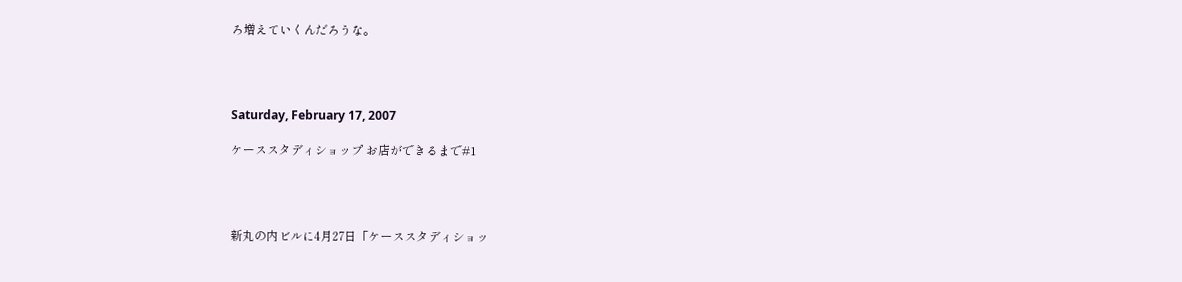ろ増えていくんだろうな。




Saturday, February 17, 2007

ケーススタディショップ お店ができるまで#1




新丸の内ビルに4月27日「ケーススタディショッ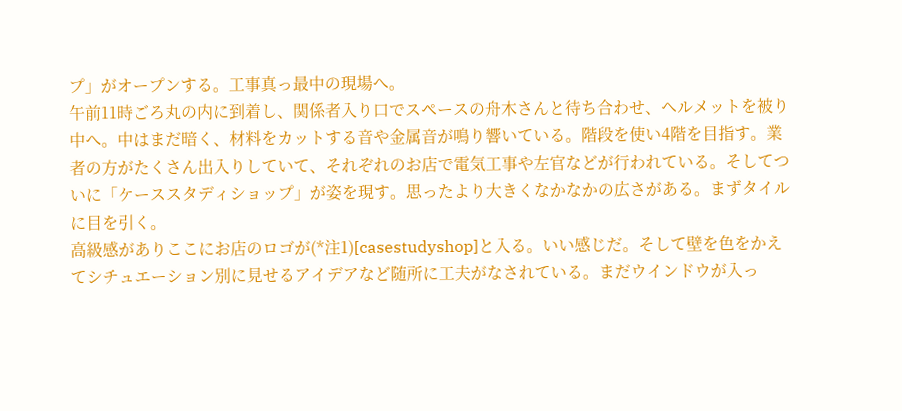プ」がオープンする。工事真っ最中の現場へ。
午前11時ごろ丸の内に到着し、関係者入り口でスペースの舟木さんと待ち合わせ、ヘルメットを被り中へ。中はまだ暗く、材料をカットする音や金属音が鳴り響いている。階段を使い4階を目指す。業者の方がたくさん出入りしていて、それぞれのお店で電気工事や左官などが行われている。そしてついに「ケーススタディショップ」が姿を現す。思ったより大きくなかなかの広さがある。まずタイルに目を引く。
高級感がありここにお店のロゴが(*注1)[casestudyshop]と入る。いい感じだ。そして壁を色をかえてシチュエーション別に見せるアイデアなど随所に工夫がなされている。まだウインドウが入っ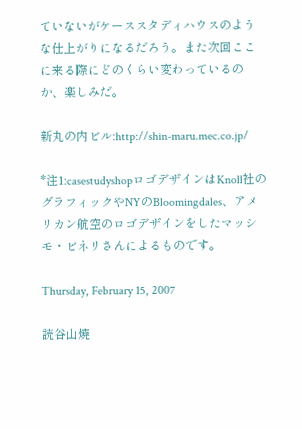ていないがケーススタディハウスのような仕上がりになるだろう。また次回ここに来る際にどのくらい変わっているのか、楽しみだ。

新丸の内ビル:http://shin-maru.mec.co.jp/

*注1:casestudyshopロゴデザインはKnoll社のグラフィックやNYのBloomingdales、アメリカン航空のロゴデザインをしたマッシモ・ビネリさんによるものです。

Thursday, February 15, 2007

読谷山焼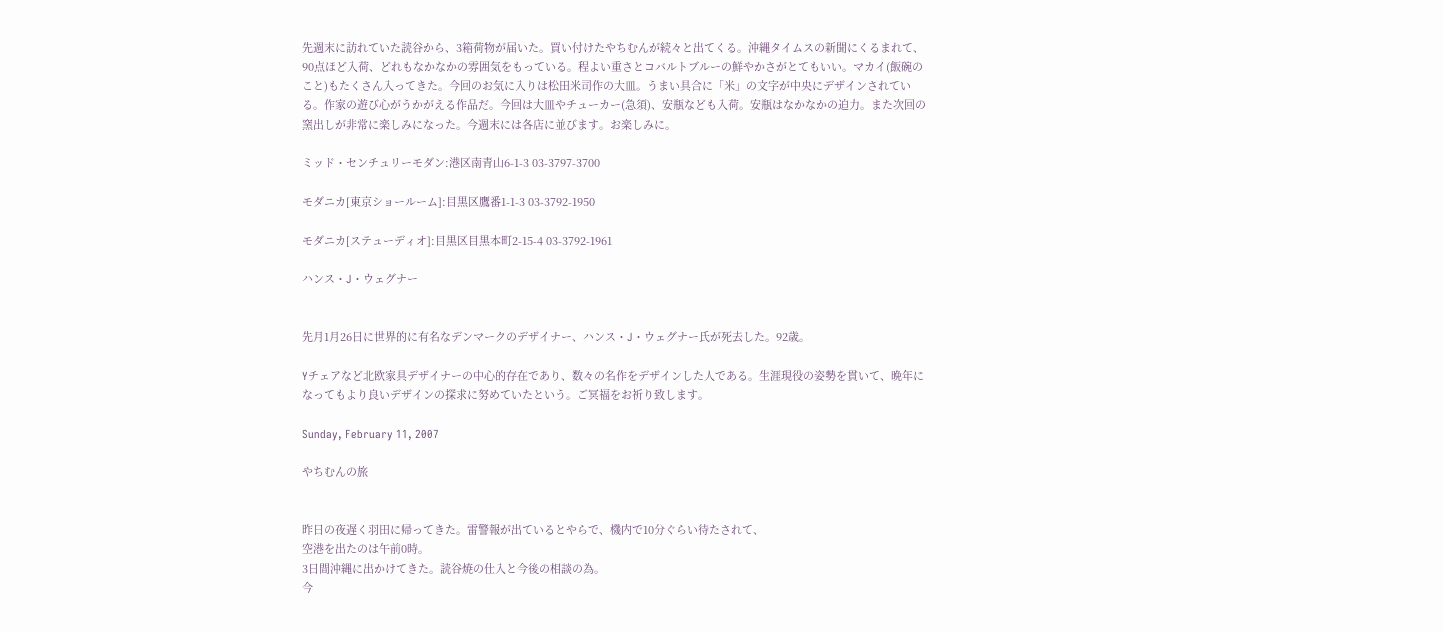先週末に訪れていた読谷から、3箱荷物が届いた。買い付けたやちむんが続々と出てくる。沖縄タイムスの新聞にくるまれて、90点ほど入荷、どれもなかなかの雰囲気をもっている。程よい重さとコバルトブルーの鮮やかさがとてもいい。マカイ(飯碗のこと)もたくさん入ってきた。今回のお気に入りは松田米司作の大皿。うまい具合に「米」の文字が中央にデザインされている。作家の遊び心がうかがえる作品だ。今回は大皿やチューカー(急須)、安瓶なども入荷。安瓶はなかなかの迫力。また次回の窯出しが非常に楽しみになった。今週末には各店に並びます。お楽しみに。

ミッド・センチュリーモダン:港区南青山6-1-3 03-3797-3700

モダニカ[東京ショールーム]:目黒区鷹番1-1-3 03-3792-1950

モダニカ[ステューディオ]:目黒区目黒本町2-15-4 03-3792-1961

ハンス・J・ウェグナー


先月1月26日に世界的に有名なデンマークのデザイナー、ハンス・J・ウェグナー氏が死去した。92歳。

Yチェアなど北欧家具デザイナーの中心的存在であり、数々の名作をデザインした人である。生涯現役の姿勢を貫いて、晩年になってもより良いデザインの探求に努めていたという。ご冥福をお祈り致します。

Sunday, February 11, 2007

やちむんの旅


昨日の夜遅く羽田に帰ってきた。雷警報が出ているとやらで、機内で10分ぐらい待たされて、
空港を出たのは午前0時。
3日間沖縄に出かけてきた。読谷焼の仕入と今後の相談の為。
今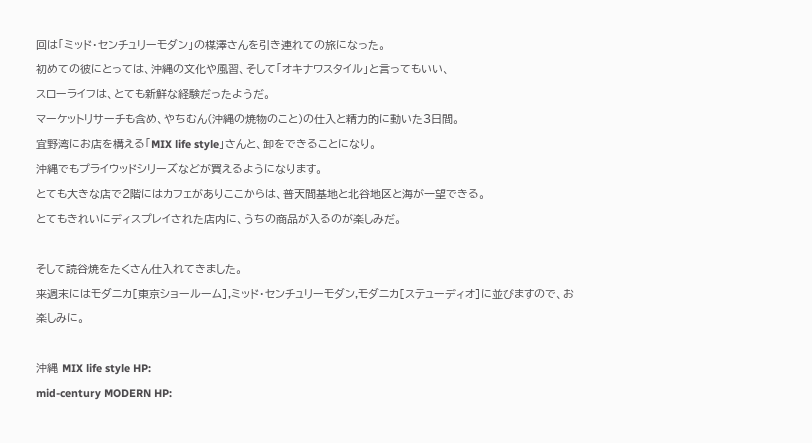回は「ミッド・センチュリーモダン」の楳澤さんを引き連れての旅になった。
初めての彼にとっては、沖縄の文化や風習、そして「オキナワスタイル」と言ってもいい、
スローライフは、とても新鮮な経験だったようだ。
マーケットリサーチも含め、やちむん(沖縄の焼物のこと)の仕入と精力的に動いた3日間。
宜野湾にお店を構える「MIX life style」さんと、卸をできることになり。
沖縄でもプライウッドシリーズなどが買えるようになります。
とても大きな店で2階にはカフェがありここからは、普天間基地と北谷地区と海が一望できる。
とてもきれいにディスプレイされた店内に、うちの商品が入るのが楽しみだ。

そして読谷焼をたくさん仕入れてきました。
来週末にはモダニカ[東京ショールーム],ミッド・センチュリーモダン,モダニカ[ステューディオ]に並びますので、お楽しみに。

沖縄 MIX life style HP:
mid-century MODERN HP: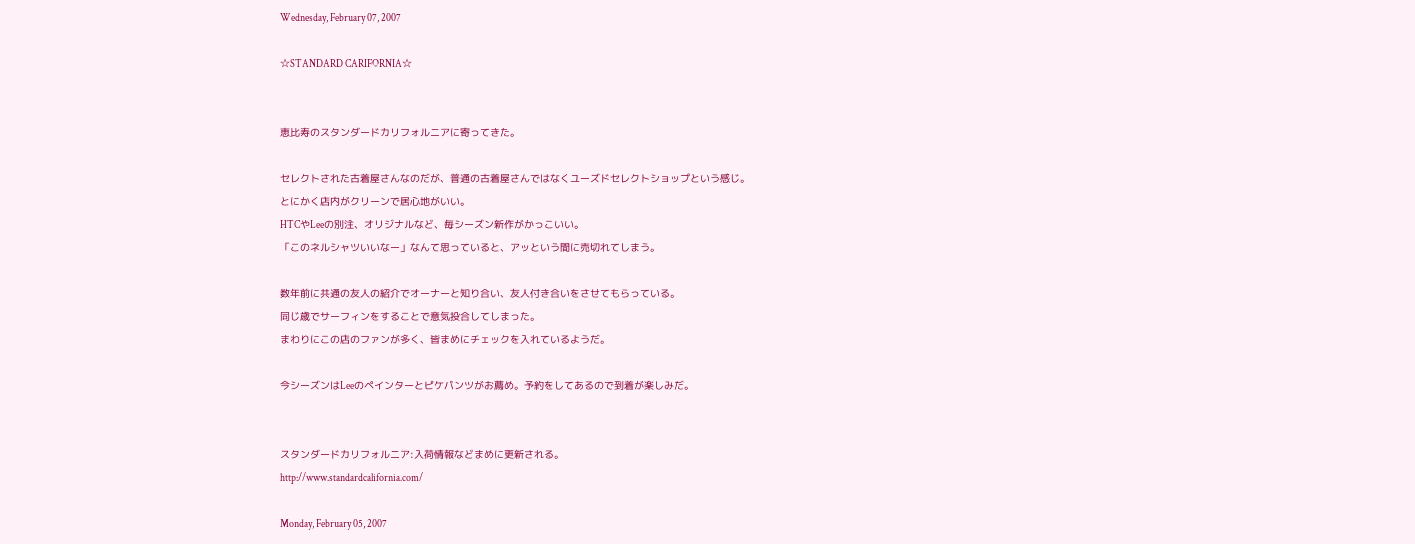Wednesday, February 07, 2007

☆STANDARD CARIFORNIA☆


恵比寿のスタンダードカリフォルニアに寄ってきた。

セレクトされた古着屋さんなのだが、普通の古着屋さんではなくユーズドセレクトショップという感じ。
とにかく店内がクリーンで居心地がいい。
HTCやLeeの別注、オリジナルなど、毎シーズン新作がかっこいい。
「このネルシャツいいなー」なんて思っていると、アッという間に売切れてしまう。

数年前に共通の友人の紹介でオーナーと知り合い、友人付き合いをさせてもらっている。
同じ歳でサーフィンをすることで意気投合してしまった。
まわりにこの店のファンが多く、皆まめにチェックを入れているようだ。

今シーズンはLeeのペインターとピケパンツがお薦め。予約をしてあるので到着が楽しみだ。


スタンダードカリフォルニア:入荷情報などまめに更新される。
http://www.standardcalifornia.com/

Monday, February 05, 2007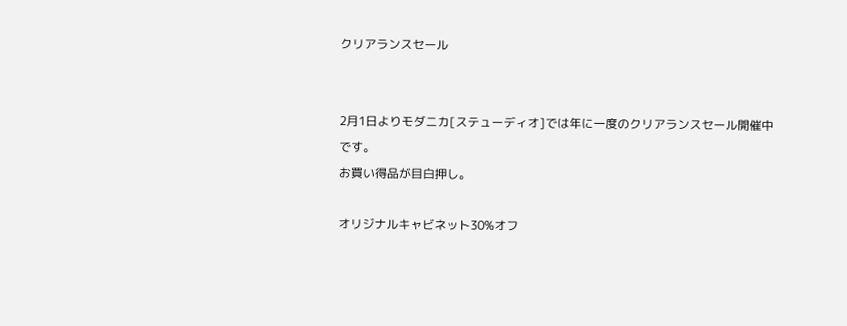クリアランスセール


2月1日よりモダニカ[ステューディオ]では年に一度のクリアランスセール開催中です。
お買い得品が目白押し。

オリジナルキャビネット30%オフ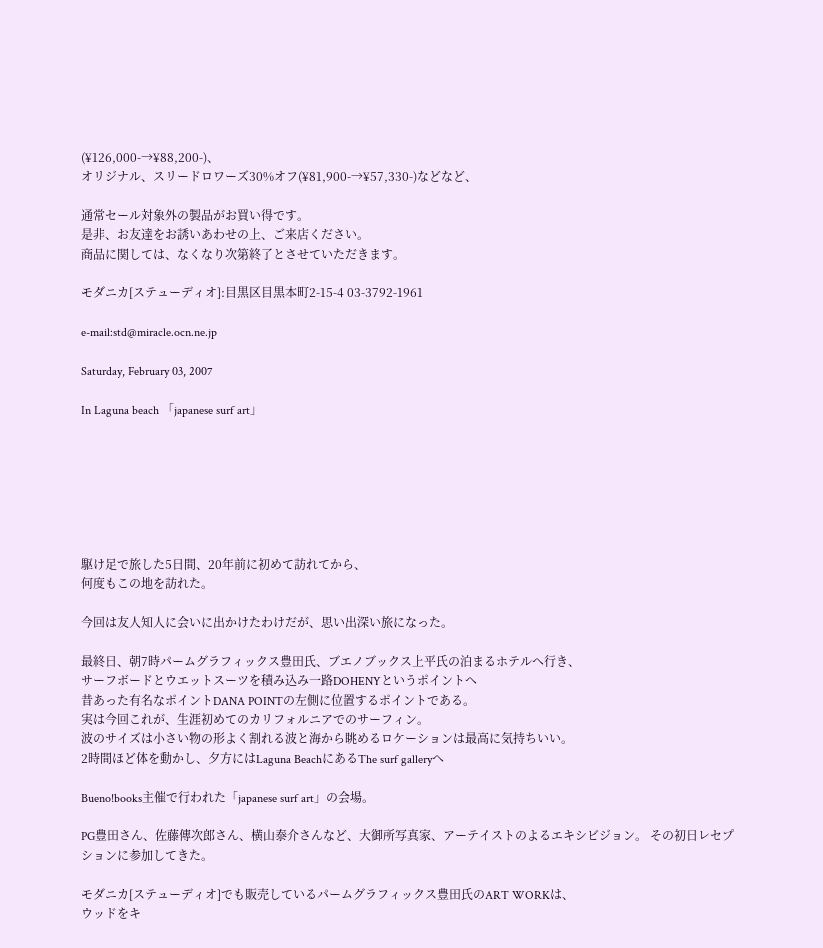(¥126,000-→¥88,200-)、
オリジナル、スリードロワーズ30%オフ(¥81,900-→¥57,330-)などなど、

通常セール対象外の製品がお買い得です。
是非、お友達をお誘いあわせの上、ご来店ください。
商品に関しては、なくなり次第終了とさせていただきます。

モダニカ[ステューディオ]:目黒区目黒本町2-15-4 03-3792-1961

e-mail:std@miracle.ocn.ne.jp

Saturday, February 03, 2007

In Laguna beach 「japanese surf art」







駆け足で旅した5日間、20年前に初めて訪れてから、
何度もこの地を訪れた。

今回は友人知人に会いに出かけたわけだが、思い出深い旅になった。

最終日、朝7時パームグラフィックス豊田氏、ブエノブックス上平氏の泊まるホテルへ行き、
サーフボードとウエットスーツを積み込み一路DOHENYというポイントへ
昔あった有名なポイントDANA POINTの左側に位置するポイントである。
実は今回これが、生涯初めてのカリフォルニアでのサーフィン。
波のサイズは小さい物の形よく割れる波と海から眺めるロケーションは最高に気持ちいい。
2時間ほど体を動かし、夕方にはLaguna BeachにあるThe surf galleryへ

Bueno!books主催で行われた「japanese surf art」の会場。

PG豊田さん、佐藤傳次郎さん、横山泰介さんなど、大御所写真家、アーテイストのよるエキシビジョン。 その初日レセプションに参加してきた。

モダニカ[ステューディオ]でも販売しているパームグラフィックス豊田氏のART WORKは、
ウッドをキ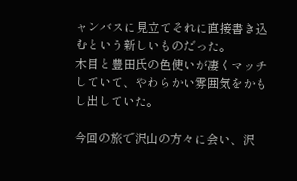ャンバスに見立てそれに直接書き込むという新しいものだった。
木目と豊田氏の色使いが凄くマッチしていて、やわらかい雰囲気をかもし出していた。

今回の旅で沢山の方々に会い、沢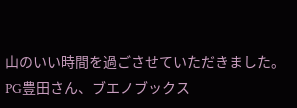山のいい時間を過ごさせていただきました。
PG豊田さん、ブエノブックス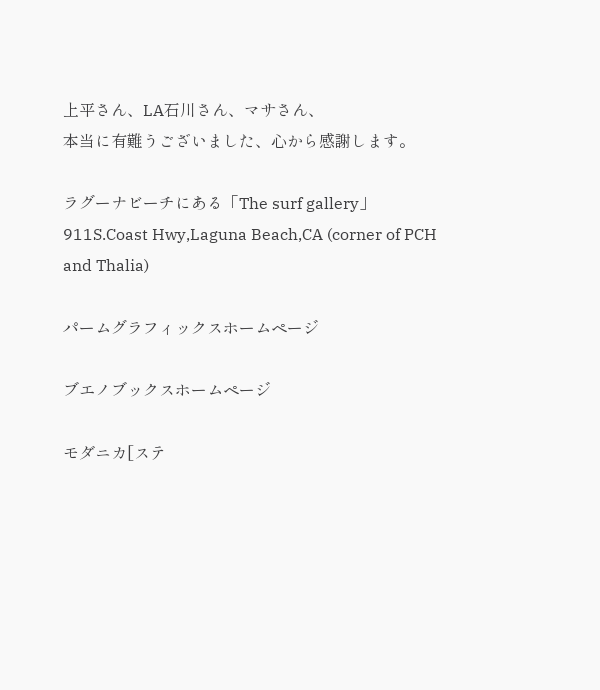上平さん、LA石川さん、マサさん、
本当に有難うございました、心から感謝します。

ラグーナビーチにある「The surf gallery」
911S.Coast Hwy,Laguna Beach,CA (corner of PCH and Thalia)

パームグラフィックスホームページ

ブエノブックスホームページ

モダニカ[ステ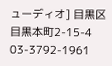ューディオ] 目黒区目黒本町2-15-4 03-3792-1961